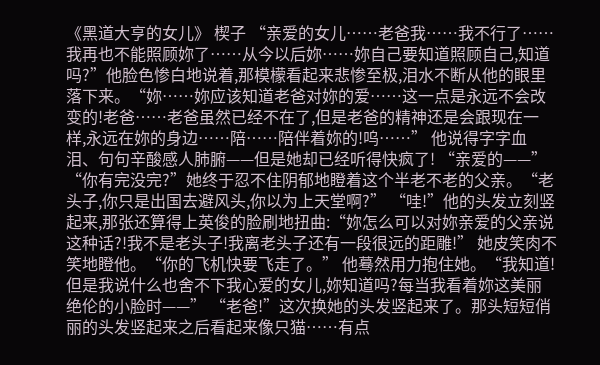《黑道大亨的女儿》 楔子 “亲爱的女儿……老爸我……我不行了……我再也不能照顾妳了……从今以后妳……妳自己要知道照顾自己,知道吗?”他脸色惨白地说着,那模檬看起来悲惨至极,泪水不断从他的眼里落下来。“妳……妳应该知道老爸对妳的爱……这一点是永远不会改变的!老爸……老爸虽然已经不在了,但是老爸的精神还是会跟现在一样,永远在妳的身边……陪……陪伴着妳的!呜……” 他说得字字血泪、句句辛酸感人肺腑——但是她却已经听得快疯了! “亲爱的——” “你有完没完?”她终于忍不住阴郁地瞪着这个半老不老的父亲。“老头子,你只是出国去避风头,你以为上天堂啊?” “哇!”他的头发立刻竖起来,那张还算得上英俊的脸刷地扭曲:“妳怎么可以对妳亲爱的父亲说这种话?!我不是老头子!我离老头子还有一段很远的距雕!” 她皮笑肉不笑地瞪他。“你的飞机快要飞走了。” 他蓦然用力抱住她。“我知道!但是我说什么也舍不下我心爱的女儿,妳知道吗?每当我看着妳这美丽绝伦的小脸时——” “老爸!”这次换她的头发竖起来了。那头短短俏丽的头发竖起来之后看起来像只猫……有点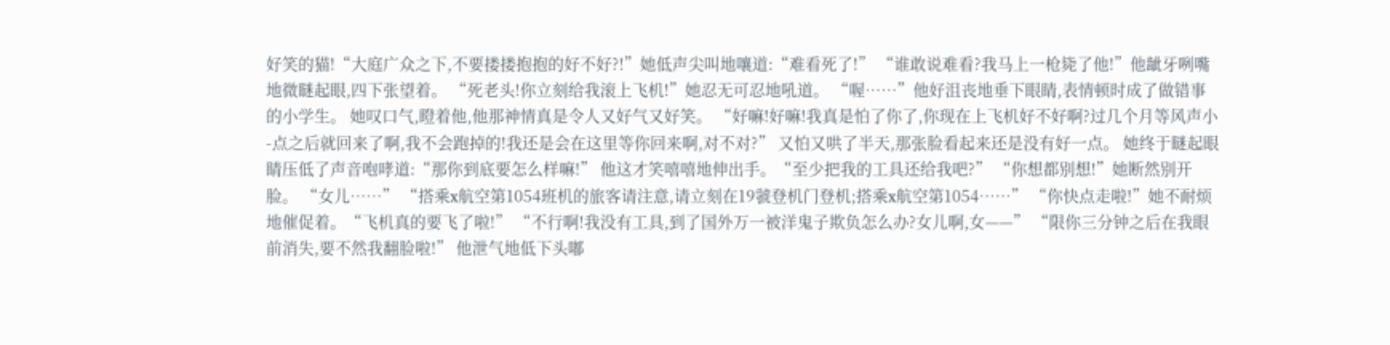好笑的猫!“大庭广众之下,不要搂搂抱抱的好不好?!”她低声尖叫地嚷道:“难看死了!” “谁敢说难看?我马上一枪毙了他!”他龇牙咧嘴地微瞇起眼,四下张望着。 “死老头!你立刻给我滚上飞机!”她忍无可忍地吼道。 “喔……”他好沮丧地垂下眼睛,表情顿时成了做错事的小学生。 她叹口气,瞪着他,他那神情真是令人又好气又好笑。 “好嘛!好嘛!我真是怕了你了,你现在上飞机好不好啊?过几个月等风声小-点之后就回来了啊,我不会跑掉的!我还是会在这里等你回来啊,对不对?” 又怕又哄了半天,那张脸看起来还是没有好一点。 她终于瞇起眼睛压低了声音咆哮道:“那你到底要怎么样嘛!” 他这才笑嘻嘻地伸出手。“至少把我的工具还给我吧?” “你想都别想!”她断然别开脸。 “女儿……” “搭乘x航空第1054班机的旅客请注意,请立刻在19虢登机门登机;搭乘x航空第1054……” “你快点走啦!”她不耐烦地催促着。“飞机真的要飞了啦!” “不行啊!我没有工具,到了国外万一被洋鬼子欺负怎么办?女儿啊,女——” “限你三分钟之后在我眼前消失,要不然我翻脸啦!” 他泄气地低下头嘟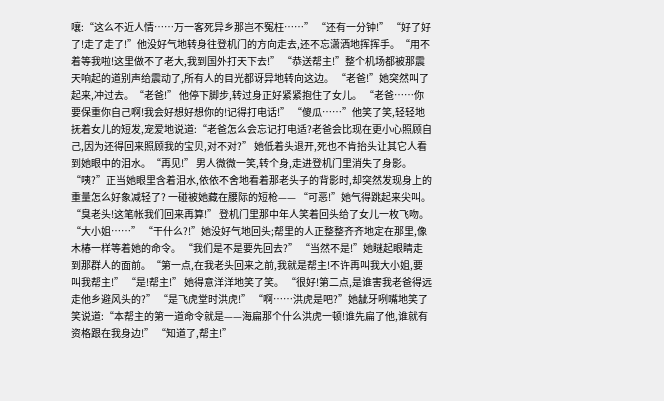嚷:“这么不近人情……万一客死异乡那岂不冤枉……” “还有一分钟!” “好了好了!走了走了!”他没好气地转身往登机门的方向走去,还不忘潇洒地挥挥手。“用不着等我啦!这里做不了老大,我到国外打天下去!” “恭送帮主!”整个机场都被那震天响起的道别声给震动了,所有人的目光都讶异地转向这边。 “老爸!”她突然叫了起来,冲过去。“老爸!” 他停下脚步,转过身正好紧紧抱住了女儿。 “老爸……你要保重你自己啊!我会好想好想你的!记得打电话!” “傻瓜……”他笑了笑,轻轻地抚着女儿的短发,宠爱地说道:“老爸怎么会忘记打电适?老爸会比现在更小心照顾自己,因为还得回来照顾我的宝贝,对不对?” 她低着头退开,死也不肯抬头让其它人看到她眼中的泪水。“再见!” 男人微微一笑,转个身,走进登机门里消失了身影。 “咦?”正当她眼里含着泪水,依依不舍地看着那老头子的背影时,却突然发现身上的重量怎么好象减轻了? 一碰被她藏在腰际的短枪—— “可恶!”她气得跳起来尖叫。“臭老头!这笔帐我们回来再算!” 登机门里那中年人笑着回头给了女儿一枚飞吻。 “大小姐……” “干什么?!”她没好气地回头;帮里的人正整整齐齐地定在那里,像木椿一样等着她的命令。 “我们是不是要先回去?” “当然不是!”她瞇起眼睛走到那群人的面前。“第一点,在我老头回来之前,我就是帮主!不许再叫我大小姐,要叫我帮主!” “是!帮主!” 她得意洋洋地笑了笑。 “很好!第二点,是谁害我老爸得远走他乡避风头的?” “是飞虎堂时洪虎!” “啊……洪虎是吧?”她龇牙咧嘴地笑了笑说道:“本帮主的第一道命令就是——海扁那个什么洪虎一顿!谁先扁了他,谁就有资格跟在我身边!” “知道了,帮主!”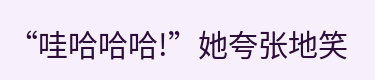“哇哈哈哈!”她夸张地笑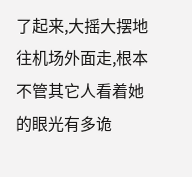了起来,大摇大摆地往机场外面走,根本不管其它人看着她的眼光有多诡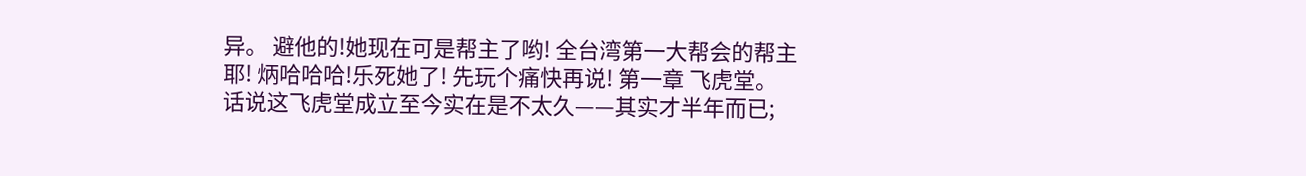异。 避他的!她现在可是帮主了哟! 全台湾第一大帮会的帮主耶! 炳哈哈哈!乐死她了! 先玩个痛快再说! 第一章 飞虎堂。 话说这飞虎堂成立至今实在是不太久——其实才半年而已;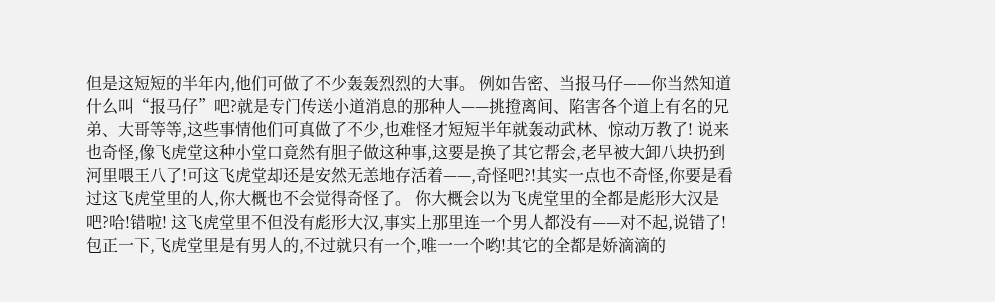但是这短短的半年内,他们可做了不少轰轰烈烈的大事。 例如告密、当报马仔——你当然知道什么叫“报马仔”吧?就是专门传送小道消息的那种人——挑撜离间、陷害各个道上有名的兄弟、大哥等等,这些事情他们可真做了不少,也难怪才短短半年就轰动武林、惊动万教了! 说来也奇怪,像飞虎堂这种小堂口竟然有胆子做这种事,这要是换了其它帮会,老早被大卸八块扔到河里喂王八了!可这飞虎堂却还是安然无恙地存活着——,奇怪吧?!其实一点也不奇怪,你要是看过这飞虎堂里的人,你大概也不会觉得奇怪了。 你大概会以为飞虎堂里的全都是彪形大汉是吧?哈!错啦! 这飞虎堂里不但没有彪形大汉,事实上那里连一个男人都没有——对不起,说错了!包正一下,飞虎堂里是有男人的,不过就只有一个,唯一一个哟!其它的全都是娇滴滴的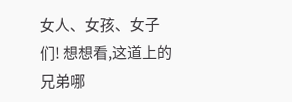女人、女孩、女子们! 想想看,这道上的兄弟哪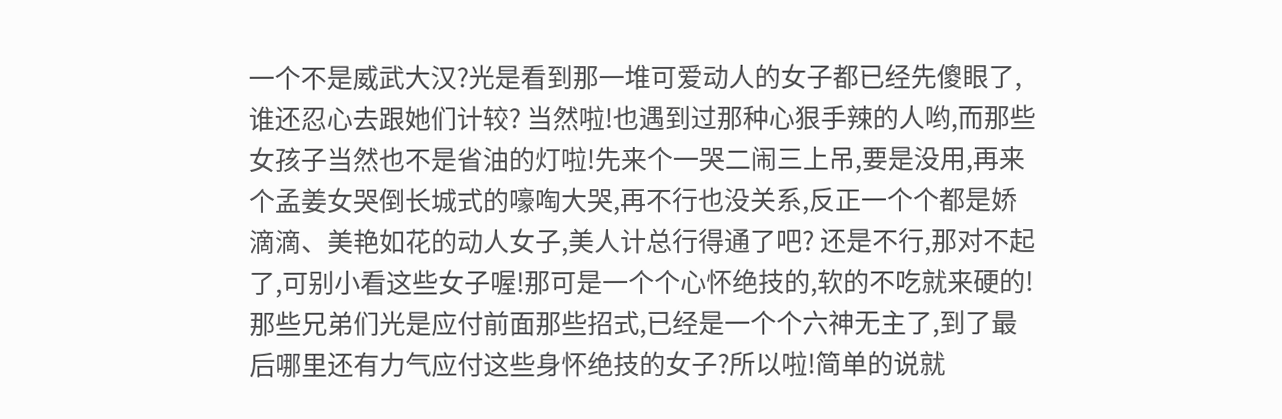一个不是威武大汉?光是看到那一堆可爱动人的女子都已经先傻眼了,谁还忍心去跟她们计较? 当然啦!也遇到过那种心狠手辣的人哟,而那些女孩子当然也不是省油的灯啦!先来个一哭二闹三上吊,要是没用,再来个孟姜女哭倒长城式的嚎啕大哭,再不行也没关系,反正一个个都是娇滴滴、美艳如花的动人女子,美人计总行得通了吧? 还是不行,那对不起了,可别小看这些女子喔!那可是一个个心怀绝技的,软的不吃就来硬的!那些兄弟们光是应付前面那些招式,已经是一个个六神无主了,到了最后哪里还有力气应付这些身怀绝技的女子?所以啦!简单的说就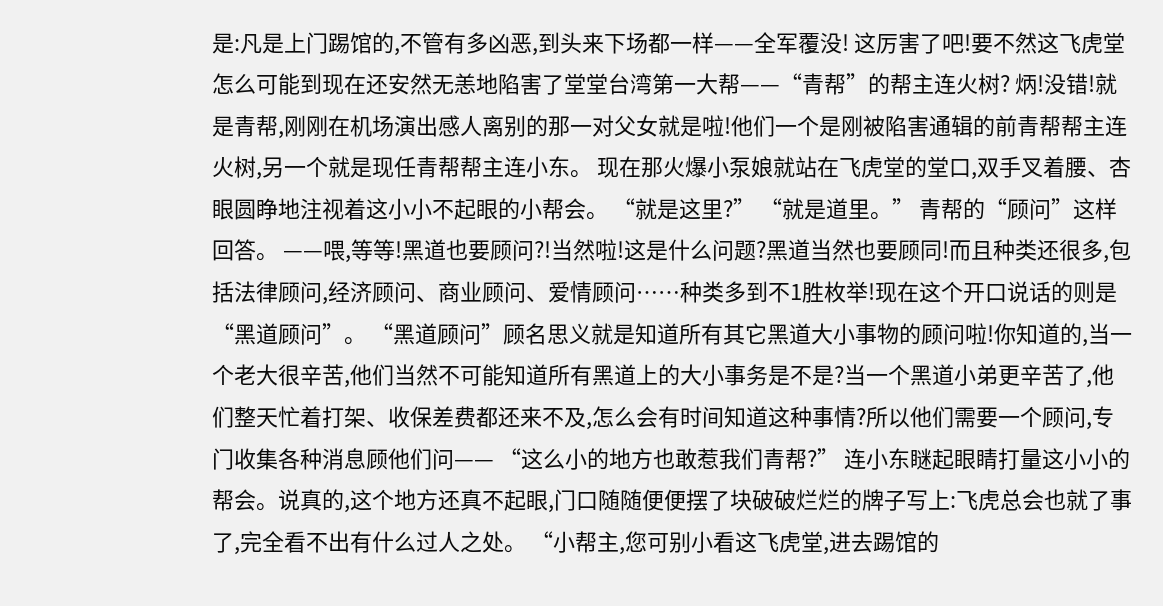是:凡是上门踢馆的,不管有多凶恶,到头来下场都一样——全军覆没! 这厉害了吧!要不然这飞虎堂怎么可能到现在还安然无恙地陷害了堂堂台湾第一大帮——“青帮”的帮主连火树? 炳!没错!就是青帮,刚刚在机场演出感人离别的那一对父女就是啦!他们一个是刚被陷害通辑的前青帮帮主连火树,另一个就是现任青帮帮主连小东。 现在那火爆小泵娘就站在飞虎堂的堂口,双手叉着腰、杏眼圆睁地注视着这小小不起眼的小帮会。 “就是这里?” “就是道里。” 青帮的“顾问”这样回答。 ——喂,等等!黑道也要顾问?!当然啦!这是什么问题?黑道当然也要顾同!而且种类还很多,包括法律顾问,经济顾问、商业顾问、爱情顾问……种类多到不1胜枚举!现在这个开口说话的则是“黑道顾问”。 “黑道顾问”顾名思义就是知道所有其它黑道大小事物的顾问啦!你知道的,当一个老大很辛苦,他们当然不可能知道所有黑道上的大小事务是不是?当一个黑道小弟更辛苦了,他们整天忙着打架、收保差费都还来不及,怎么会有时间知道这种事情?所以他们需要一个顾问,专门收集各种消息顾他们问—— “这么小的地方也敢惹我们青帮?” 连小东瞇起眼睛打量这小小的帮会。说真的,这个地方还真不起眼,门口随随便便摆了块破破烂烂的牌子写上:飞虎总会也就了事了,完全看不出有什么过人之处。 “小帮主,您可别小看这飞虎堂,进去踢馆的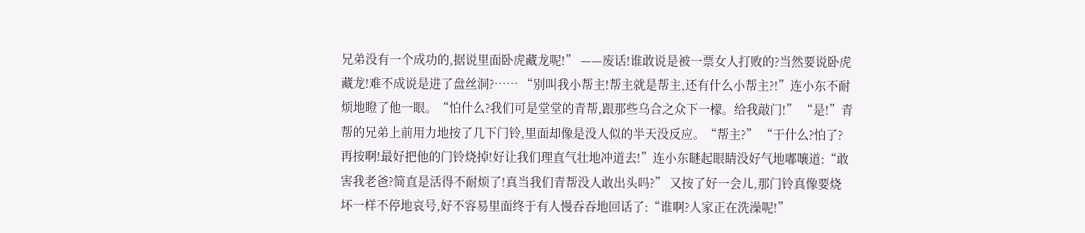兄弟没有一个成功的,据说里面卧虎藏龙呢!” ——废话!谁敢说是被一票女人打败的?当然要说卧虎藏龙!难不成说是进了盘丝洞?…… “别叫我小帮主!帮主就是帮主,还有什么小帮主?!”连小东不耐烦地瞪了他一眼。“怕什么?我们可是堂堂的青帮,跟那些乌合之众下一檬。给我敲门!” “是!”青帮的兄弟上前用力地按了几下门铃,里面却像是没人似的半天没反应。“帮主?” “干什么?怕了?再按啊!最好把他的门铃烧掉!好让我们理直气壮地冲道去!”连小东瞇起眼睛没好气地嘟嚷道:“敢害我老爸?简直是活得不耐烦了!真当我们青帮没人敢出头吗?” 又按了好一会儿,那门铃真像要烧坏一样不停地哀号,好不容易里面终于有人慢吞吞地回话了:“谁啊?人家正在洗澡呢!”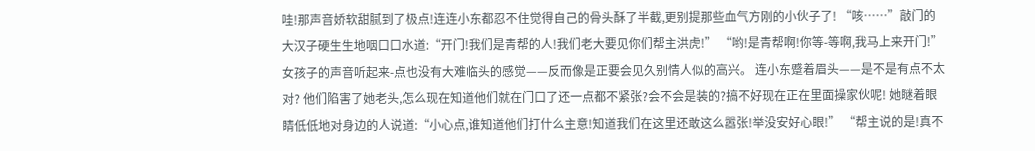哇!那声音娇软甜腻到了极点!连连小东都忍不住觉得自己的骨头酥了半截,更别提那些血气方刚的小伙子了! “咳……”敲门的大汉子硬生生地咽口口水道:“开门!我们是青帮的人!我们老大要见你们帮主洪虎!” “哟!是青帮啊!你等-等啊,我马上来开门!”女孩子的声音听起来-点也没有大难临头的感觉——反而像是正要会见久别情人似的高兴。 连小东蹙着眉头——是不是有点不太对? 他们陷害了她老头,怎么现在知道他们就在门口了还一点都不紧张?会不会是装的?搞不好现在正在里面操家伙呢! 她瞇着眼睛低低地对身边的人说道:“小心点,谁知道他们打什么主意!知道我们在这里还敢这么嚣张!举没安好心眼!” “帮主说的是!真不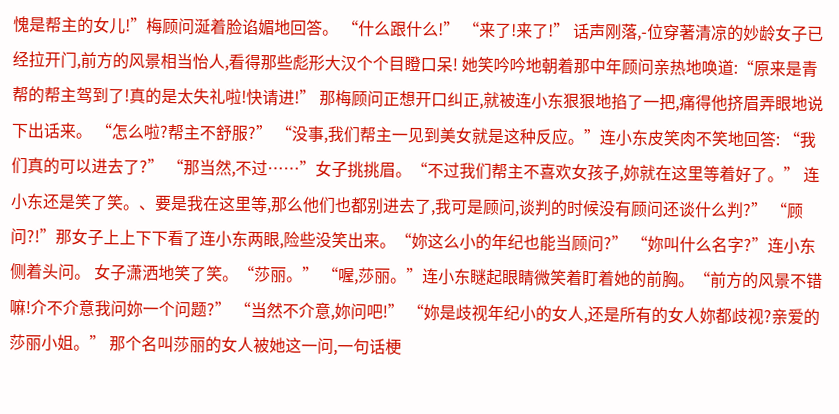愧是帮主的女儿!”梅顾问涎着脸谄媚地回答。 “什么跟什么!” “来了!来了!” 话声刚落,-位穿著清凉的妙龄女子已经拉开门,前方的风景相当怡人,看得那些彪形大汉个个目瞪口呆! 她笑吟吟地朝着那中年顾问亲热地唤道:“原来是青帮的帮主驾到了!真的是太失礼啦!快请进!” 那梅顾问正想开口纠正,就被连小东狠狠地掐了一把,痛得他挤眉弄眼地说下出话来。 “怎么啦?帮主不舒服?” “没事,我们帮主一见到美女就是这种反应。”连小东皮笑肉不笑地回答: “我们真的可以进去了?” “那当然,不过……”女子挑挑眉。“不过我们帮主不喜欢女孩子,妳就在这里等着好了。” 连小东还是笑了笑。、要是我在这里等,那么他们也都别进去了,我可是顾问,谈判的时候没有顾问还谈什么判?” “顾问?!”那女子上上下下看了连小东两眼,险些没笑出来。“妳这么小的年纪也能当顾问?” “妳叫什么名字?”连小东侧着头问。 女子潇洒地笑了笑。“莎丽。” “喔,莎丽。”连小东瞇起眼睛微笑着盯着她的前胸。“前方的风景不错嘛!介不介意我问妳一个问题?” “当然不介意,妳问吧!” “妳是歧视年纪小的女人,还是所有的女人妳都歧视?亲爱的莎丽小姐。” 那个名叫莎丽的女人被她这一问,一句话梗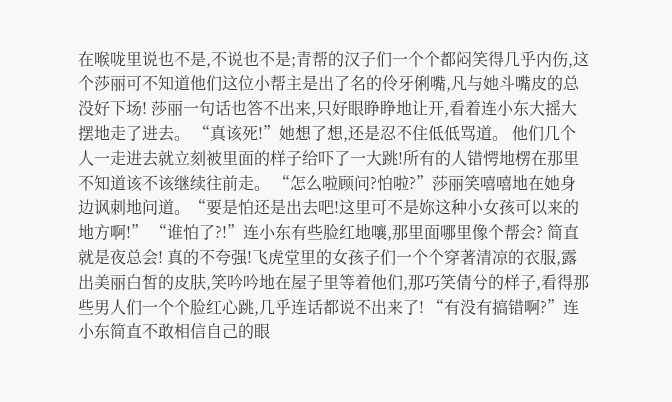在喉咙里说也不是,不说也不是;青帮的汉子们一个个都闷笑得几乎内伤,这个莎丽可不知道他们这位小帮主是出了名的伶牙俐嘴,凡与她斗嘴皮的总没好下场! 莎丽一句话也答不出来,只好眼睁睁地让开,看着连小东大摇大摆地走了进去。 “真该死!”她想了想,还是忍不住低低骂道。 他们几个人一走进去就立刻被里面的样子给吓了一大跳!所有的人错愕地楞在那里不知道该不该继续往前走。 “怎么啦顾问?怕啦?”莎丽笑嘻嘻地在她身边讽刺地问道。“要是怕还是出去吧!这里可不是妳这种小女孩可以来的地方啊!” “谁怕了?!”连小东有些脸红地嚷,那里面哪里像个帮会? 简直就是夜总会! 真的不夸强!飞虎堂里的女孩子们一个个穿著清凉的衣服,露出美丽白皙的皮肤,笑吟吟地在屋子里等着他们,那巧笑倩兮的样子,看得那些男人们一个个脸红心跳,几乎连话都说不出来了! “有没有搞错啊?”连小东简直不敢相信自己的眼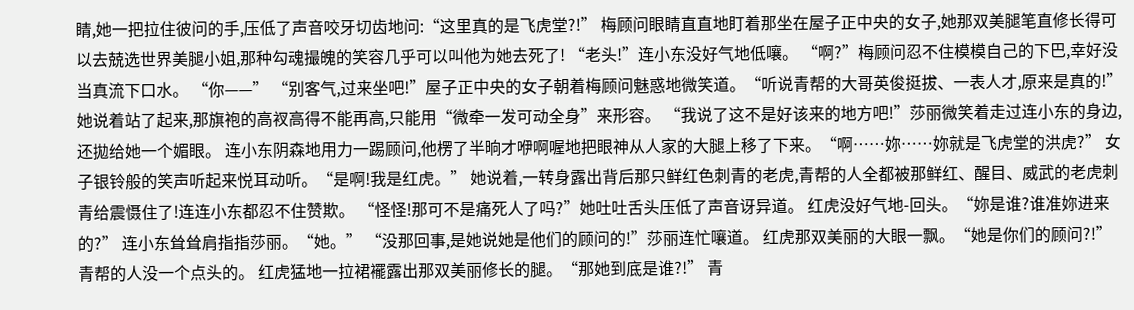睛,她一把拉住彼问的手,压低了声音咬牙切齿地问:“这里真的是飞虎堂?!” 梅顾问眼睛直直地盯着那坐在屋子正中央的女子,她那双美腿笔直修长得可以去兢选世界美腿小姐,那种勾魂撮魄的笑容几乎可以叫他为她去死了! “老头!”连小东没好气地低嚷。 “啊?”梅顾问忍不住模模自己的下巴,幸好没当真流下口水。 “你——” “别客气,过来坐吧!”屋子正中央的女子朝着梅顾问魅惑地微笑道。“听说青帮的大哥英俊挺拔、一表人才,原来是真的!”她说着站了起来,那旗袍的高衩高得不能再高,只能用“微牵一发可动全身”来形容。 “我说了这不是好该来的地方吧!”莎丽微笑着走过连小东的身边,还拋给她一个媚眼。 连小东阴森地用力一踢顾问,他楞了半晌才咿啊喔地把眼神从人家的大腿上移了下来。“啊……妳……妳就是飞虎堂的洪虎?” 女子银铃般的笑声听起来悦耳动听。“是啊!我是红虎。” 她说着,一转身露出背后那只鲜红色刺青的老虎,青帮的人全都被那鲜红、醒目、威武的老虎刺青给震慑住了!连连小东都忍不住赞欺。 “怪怪!那可不是痛死人了吗?”她吐吐舌头压低了声音讶异道。 红虎没好气地-回头。“妳是谁?谁准妳进来的?” 连小东耸耸肩指指莎丽。“她。” “没那回事,是她说她是他们的顾问的!”莎丽连忙嚷道。 红虎那双美丽的大眼一飘。“她是你们的顾问?!” 青帮的人没一个点头的。 红虎猛地一拉裙襬露出那双美丽修长的腿。“那她到底是谁?!” 青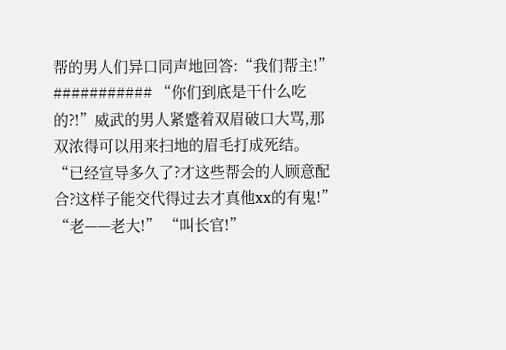帮的男人们异口同声地回答:“我们帮主!” ########### “你们到底是干什么吃的?!”威武的男人紧蹙着双眉破口大骂,那双浓得可以用来扫地的眉毛打成死结。“已经宣导多久了?才这些帮会的人顾意配合?这样子能交代得过去才真他xx的有鬼!” “老——老大!” “叫长官!”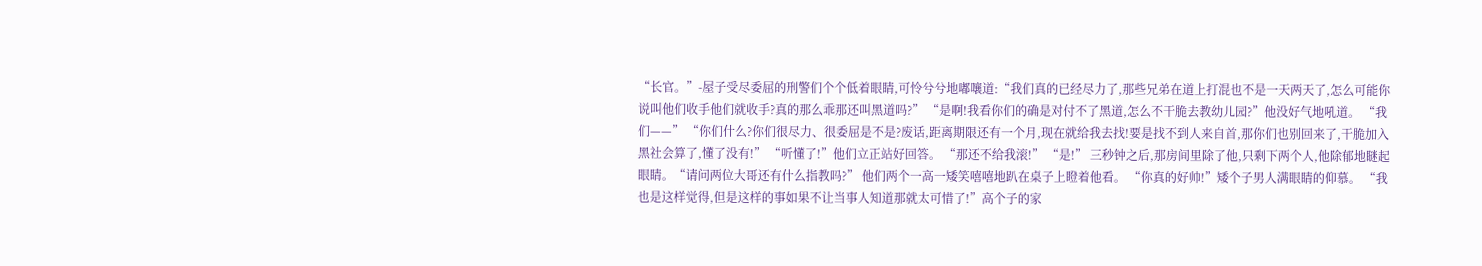“长官。”-屋子受尽委屈的刑警们个个低着眼睛,可怜兮兮地嘟嚷道:“我们真的已经尽力了,那些兄弟在道上打混也不是一天两天了,怎么可能你说叫他们收手他们就收手?真的那么乖那还叫黑道吗?” “是啊!我看你们的确是对付不了黑道,怎么不干脆去教幼儿园?”他没好气地吼道。 “我们——” “你们什么?你们很尽力、很委屈是不是?废话,距离期限还有一个月,现在就给我去找!要是找不到人来自首,那你们也别回来了,干脆加入黑社会算了,懂了没有!” “听懂了!”他们立正站好回答。 “那还不给我滚!” “是!” 三秒钟之后,那房间里除了他,只剩下两个人,他除郁地瞇起眼睛。“请问两位大哥还有什么指教吗?” 他们两个一高一矮笑嘻嘻地趴在桌子上瞪着他看。 “你真的好帅!”矮个子男人满眼睛的仰慕。 “我也是这样觉得,但是这样的事如果不让当事人知道那就太可惜了!”高个子的家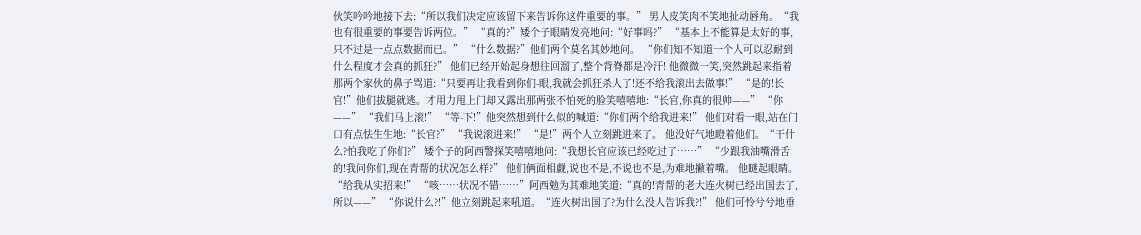伙笑吟吟地接下去:“所以我们决定应该留下来告诉你这件重要的事。” 男人皮笑肉不笑地扯动唇角。“我也有很重要的事要告诉两位。” “真的?”矮个子眼睛发亮地问:“好事吗?” “基本上不能算是太好的事,只不过是一点点数据而已。” “什么数据?”他们两个莫名其妙地问。 “你们知不知道一个人可以忍耐到什么程度才会真的抓狂?” 他们已经开始起身想往回溜了,整个背脊都是冷汗! 他微微一笑,突然跳起来指着那两个家伙的鼻子骂道:“只要再让我看到你们-眼,我就会抓狂杀人了!还不给我滚出去做事!” “是的!长官!”他们拔腿就逃。才用力甩上门却又露出那两张不怕死的脸笑嘻嘻地:“长官,你真的很帅——” “你——” “我们马上滚!” “等-下!”他突然想到什么似的喊道:“你们两个给我进来!” 他们对看一眼,站在门口有点怯生生地:“长官?” “我说滚进来!” “是!”两个人立刻跳进来了。 他没好气地瞪着他们。“干什么?怕我吃了你们?” 矮个子的阿西警探笑嘻嘻地问:“我想长官应该已经吃过了……” “少跟我油嘴滑舌的!我问你们,现在青帮的状况怎么样?” 他们俩面相觑,说也不是,不说也不是,为难地撇着嘴。 他瞇起眼睛。“给我从实招来!” “咳……状况不错……”阿西勉为其难地笑道:“真的!青帮的老大连火树已经出国去了,所以——” “你说什么?!”他立刻跳起来吼道。“连火树出国了?为什么没人告诉我?!” 他们可怜兮兮地垂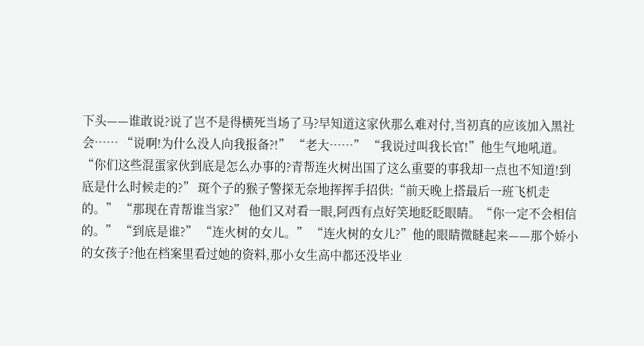下头——谁敢说?说了岂不是得横死当场了马?早知道这家伙那么难对付,当初真的应该加入黑社会…… “说啊!为什么没人向我报备?!” “老大……” “我说过叫我长官!”他生气地吼道。“你们这些混蛋家伙到底是怎么办事的?青帮连火树出国了这么重要的事我却一点也不知道!到底是什么时候走的?” 斑个子的猴子警探无奈地挥挥手招供:“前天晚上搭最后一班飞机走的。” “那现在青帮谁当家?” 他们又对看一眼,阿西有点好笑地眨眨眼睛。“你一定不会相信的。” “到底是谁?” “连火树的女儿。” “连火树的女儿?”他的眼睛微瞇起来——那个娇小的女孩子?他在档案里看过她的资料,那小女生高中都还没毕业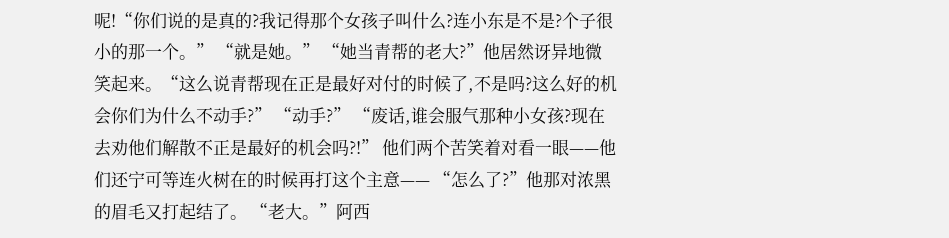呢!“你们说的是真的?我记得那个女孩子叫什么?连小东是不是?个子很小的那一个。” “就是她。” “她当青帮的老大?”他居然讶异地微笑起来。“这么说青帮现在正是最好对付的时候了,不是吗?这么好的机会你们为什么不动手?” “动手?” “废话,谁会服气那种小女孩?现在去劝他们解散不正是最好的机会吗?!” 他们两个苦笑着对看一眼——他们还宁可等连火树在的时候再打这个主意—— “怎么了?”他那对浓黑的眉毛又打起结了。 “老大。”阿西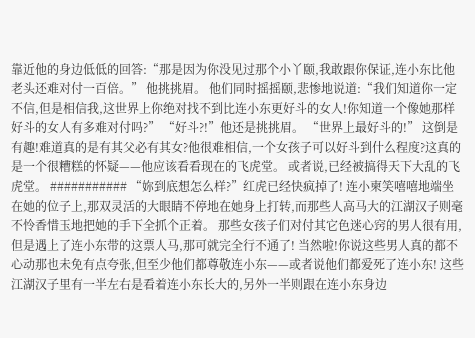靠近他的身边低低的回答:“那是因为你没见过那个小丫颐,我敢跟你保证,连小东比他老头还难对付一百倍。” 他挑挑眉。 他们同时摇摇颐,悲惨地说道:“我们知道你一定不信,但是相信我,这世界上你绝对找不到比连小东更好斗的女人!你知道一个像她那样好斗的女人有多难对付吗?” “好斗?!”他还是挑挑眉。 “世界上最好斗的!” 这倒是有趣!难道真的是有其父必有其女?他很难相信,一个女孩子可以好斗到什么程度?这真的是一个很糟糕的怀疑——他应该看看现在的飞虎堂。 或者说,已经被搞得天下大乱的飞虎堂。 ########### “妳到底想怎么样?”红虎已经快疯掉了! 连小柬笑嘻嘻地端坐在她的位子上,那双灵活的大眼睛不停地在她身上打转,而那些人高马大的江湖汉子则毫不怜香惜玉地把她的手下全抓个正着。 那些女孩子们对付其它色迷心窍的男人很有用,但是遇上了连小东带的这票人马,那可就完全行不通了! 当然啦!你说这些男人真的都不心动那也未免有点夸张,但至少他们都尊敬连小东——或者说他们都爱死了连小东! 这些江湖汉子里有一半左右是看着连小东长大的,另外一半则跟在连小东身边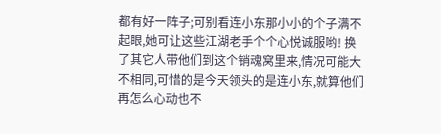都有好一阵子;可别看连小东那小小的个子满不起眼,她可让这些江湖老手个个心悦诚服哟! 换了其它人带他们到这个销魂窝里来,情况可能大不相同,可惜的是今天领头的是连小东,就算他们再怎么心动也不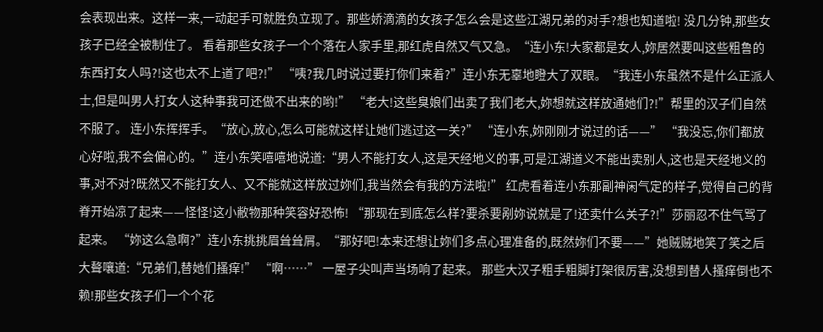会表现出来。这样一来,一动起手可就胜负立现了。那些娇滴滴的女孩子怎么会是这些江湖兄弟的对手?想也知道啦! 没几分钟,那些女孩子已经全被制住了。 看着那些女孩子一个个落在人家手里,那红虎自然又气又急。“连小东!大家都是女人,妳居然要叫这些粗鲁的东西打女人吗?!这也太不上道了吧?!” “咦?我几时说过要打你们来着?”连小东无辜地瞪大了双眼。“我连小东虽然不是什么正派人士,但是叫男人打女人这种事我可还做不出来的哟!” “老大!这些臭娘们出卖了我们老大,妳想就这样放通她们?!”帮里的汉子们自然不服了。 连小东挥挥手。“放心,放心,怎么可能就这样让她们逃过这一关?” “连小东,妳刚刚才说过的话——” “我没忘,你们都放心好啦,我不会偏心的。”连小东笑嘻嘻地说道:“男人不能打女人,这是天经地义的事,可是江湖道义不能出卖别人,这也是天经地义的事,对不对?既然又不能打女人、又不能就这样放过妳们,我当然会有我的方法啦!” 红虎看着连小东那副神闲气定的样子,觉得自己的背脊开始凉了起来——怪怪!这小敝物那种笑容好恐怖! “那现在到底怎么样?要杀要剐妳说就是了!还卖什么关子?!”莎丽忍不住气骂了起来。 “妳这么急啊?”连小东挑挑眉耸耸屑。“那好吧!本来还想让妳们多点心理准备的,既然妳们不要——”她贼贼地笑了笑之后大聱嚷道:“兄弟们,替她们搔痒!” “啊……” 一屋子尖叫声当场响了起来。 那些大汉子粗手粗脚打架很厉害,没想到替人搔痒倒也不赖!那些女孩子们一个个花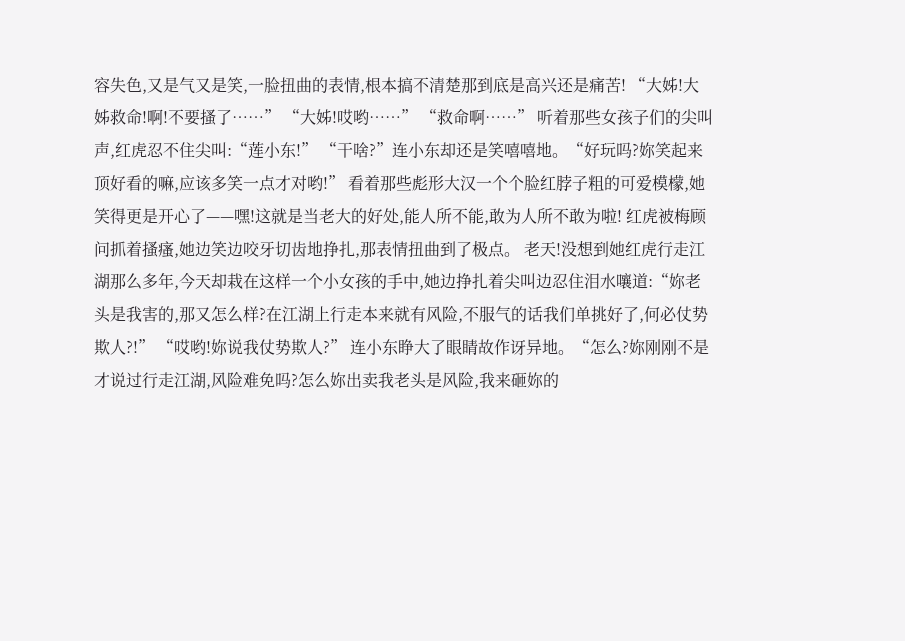容失色,又是气又是笑,一脸扭曲的表情,根本搞不清楚那到底是高兴还是痛苦! “大姊!大姊救命!啊!不要搔了……” “大姊!哎哟……” “救命啊……” 听着那些女孩子们的尖叫声,红虎忍不住尖叫:“莲小东!” “干啥?”连小东却还是笑嘻嘻地。“好玩吗?妳笑起来顶好看的嘛,应该多笑一点才对哟!” 看着那些彪形大汉一个个脸红脖子粗的可爱模檬,她笑得更是开心了——嘿!这就是当老大的好处,能人所不能,敢为人所不敢为啦! 红虎被梅顾问抓着搔瘙,她边笑边咬牙切齿地挣扎,那表情扭曲到了极点。 老天!没想到她红虎行走江湖那么多年,今天却栽在这样一个小女孩的手中,她边挣扎着尖叫边忍住泪水嚷道:“妳老头是我害的,那又怎么样?在江湖上行走本来就有风险,不服气的话我们单挑好了,何必仗势欺人?!” “哎哟!妳说我仗势欺人?” 连小东睁大了眼睛故作讶异地。“怎么?妳刚刚不是才说过行走江湖,风险难免吗?怎么妳出卖我老头是风险,我来砸妳的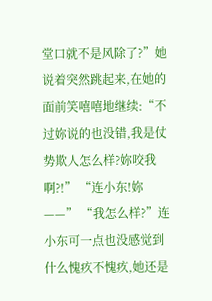堂口就不是风除了?”她说着突然跳起来,在她的面前笑嘻嘻地继续:“不过妳说的也没错,我是仗势欺人怎么样?妳咬我啊?!” “连小东!妳——” “我怎么样?”连小东可一点也没感觉到什么愧疚不愧疚,她还是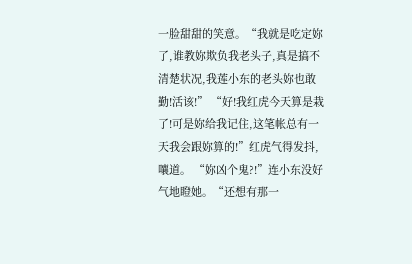一脸甜甜的笑意。“我就是吃定妳了,谁教妳欺负我老头子,真是搞不清楚状况,我莲小东的老头妳也敢勤!活该!” “好!我红虎今天算是栽了!可是妳给我记住,这笔帐总有一天我会跟妳算的!”红虎气得发抖,嚷道。 “妳凶个鬼?!”连小东没好气地瞪她。“还想有那一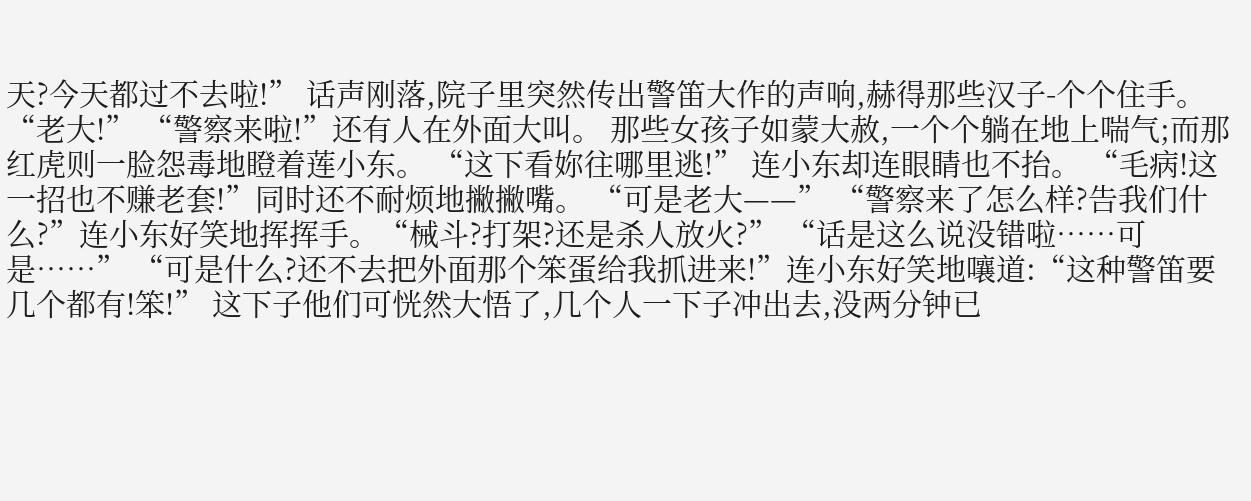天?今天都过不去啦!” 话声刚落,院子里突然传出警笛大作的声响,赫得那些汉子-个个住手。 “老大!” “警察来啦!”还有人在外面大叫。 那些女孩子如蒙大赦,一个个躺在地上喘气;而那红虎则一脸怨毒地瞪着莲小东。 “这下看妳往哪里逃!” 连小东却连眼睛也不抬。 “毛病!这一招也不赚老套!”同时还不耐烦地撇撇嘴。 “可是老大——” “警察来了怎么样?告我们什么?”连小东好笑地挥挥手。“械斗?打架?还是杀人放火?” “话是这么说没错啦……可是……” “可是什么?还不去把外面那个笨蛋给我抓进来!”连小东好笑地嚷道:“这种警笛要几个都有!笨!” 这下子他们可恍然大悟了,几个人一下子冲出去,没两分钟已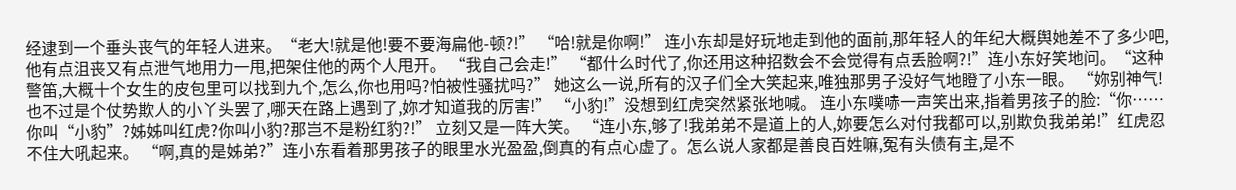经逮到一个垂头丧气的年轻人进来。“老大!就是他!要不要海扁他-顿?!” “哈!就是你啊!” 连小东却是好玩地走到他的面前,那年轻人的年纪大概舆她差不了多少吧,他有点沮丧又有点泄气地用力一甩,把架住他的两个人甩开。 “我自己会走!” “都什么时代了,你还用这种招数会不会觉得有点丢脸啊?!”连小东好笑地问。“这种警笛,大概十个女生的皮包里可以找到九个,怎么,你也用吗?怕被性骚扰吗?” 她这么一说,所有的汉子们全大笑起来,唯独那男子没好气地瞪了小东一眼。 “妳别神气!也不过是个仗势欺人的小丫头罢了,哪天在路上遇到了,妳才知道我的厉害!” “小豹!”没想到红虎突然紧张地喊。 连小东噗哧一声笑出来,指着男孩子的脸:“你……你叫“小豹”?姊姊叫红虎?你叫小豹?那岂不是粉红豹?!” 立刻又是一阵大笑。 “连小东,够了!我弟弟不是道上的人,妳要怎么对付我都可以,别欺负我弟弟!”红虎忍不住大吼起来。 “啊,真的是姊弟?”连小东看着那男孩子的眼里水光盈盈,倒真的有点心虚了。怎么说人家都是善良百姓嘛,冤有头债有主,是不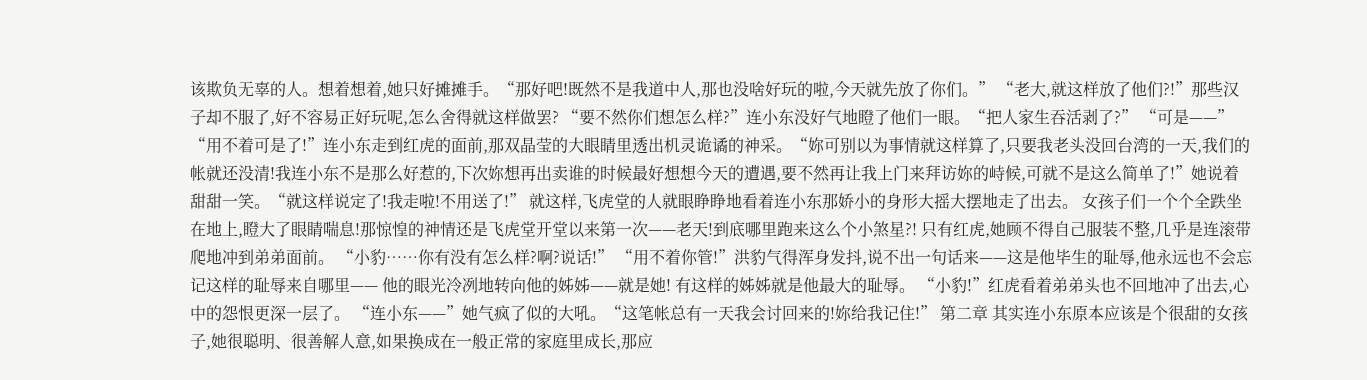该欺负无辜的人。想着想着,她只好摊摊手。“那好吧!既然不是我道中人,那也没啥好玩的啦,今天就先放了你们。” “老大,就这样放了他们?!”那些汉子却不服了,好不容易正好玩呢,怎么舍得就这样做罢? “要不然你们想怎么样?”连小东没好气地瞪了他们一眼。“把人家生吞活剥了?” “可是——” “用不着可是了!”连小东走到红虎的面前,那双晶莹的大眼睛里透出机灵诡谲的神采。“妳可别以为事情就这样算了,只要我老头没回台湾的一天,我们的帐就还没清!我连小东不是那么好惹的,下次妳想再出卖谁的时候最好想想今天的遭遇,要不然再让我上门来拜访妳的峙候,可就不是这么简单了!”她说着甜甜一笑。“就这样说定了!我走啦!不用送了!” 就这样,飞虎堂的人就眼睁睁地看着连小东那娇小的身形大摇大摆地走了出去。 女孩子们一个个全跌坐在地上,瞪大了眼睛喘息!那惊惶的神情还是飞虎堂开堂以来第一次——老天!到底哪里跑来这么个小煞星?! 只有红虎,她顾不得自己服装不整,几乎是连滚带爬地冲到弟弟面前。 “小豹……你有没有怎么样?啊?说话!” “用不着你管!”洪豹气得浑身发抖,说不出一句话来——这是他毕生的耻辱,他永远也不会忘记这样的耻辱来自哪里—— 他的眼光冷冽地转向他的姊姊——就是她! 有这样的姊姊就是他最大的耻辱。 “小豹!”红虎看着弟弟头也不回地冲了出去,心中的怨恨更深一层了。 “连小东——”她气疯了似的大吼。“这笔帐总有一天我会讨回来的!妳给我记住!” 第二章 其实连小东原本应该是个很甜的女孩子,她很聪明、很善解人意,如果换成在一般正常的家庭里成长,那应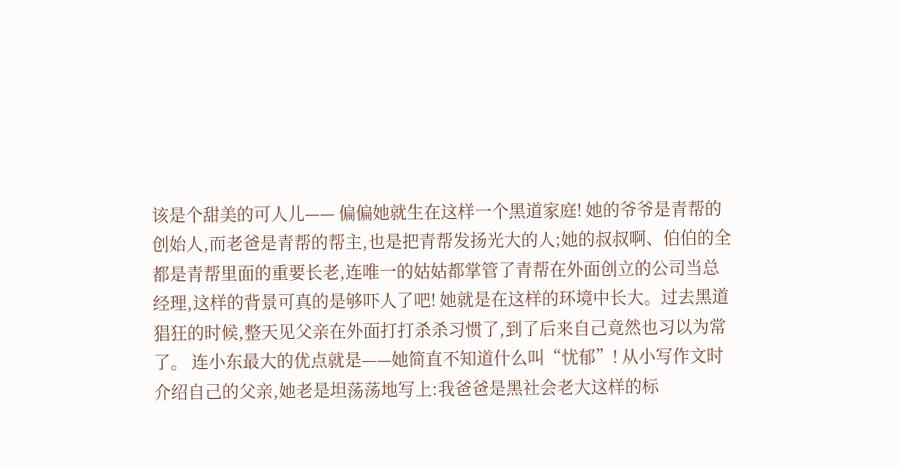该是个甜美的可人儿—— 偏偏她就生在这样一个黑道家庭! 她的爷爷是青帮的创始人,而老爸是青帮的帮主,也是把青帮发扬光大的人;她的叔叔啊、伯伯的全都是青帮里面的重要长老,连唯一的姑姑都掌管了青帮在外面创立的公司当总经理,这样的背景可真的是够吓人了吧! 她就是在这样的环境中长大。过去黑道猖狂的时候,整天见父亲在外面打打杀杀习惯了,到了后来自己竟然也习以为常了。 连小东最大的优点就是——她简直不知道什么叫“忧郁”! 从小写作文时介绍自己的父亲,她老是坦荡荡地写上:我爸爸是黑社会老大这样的标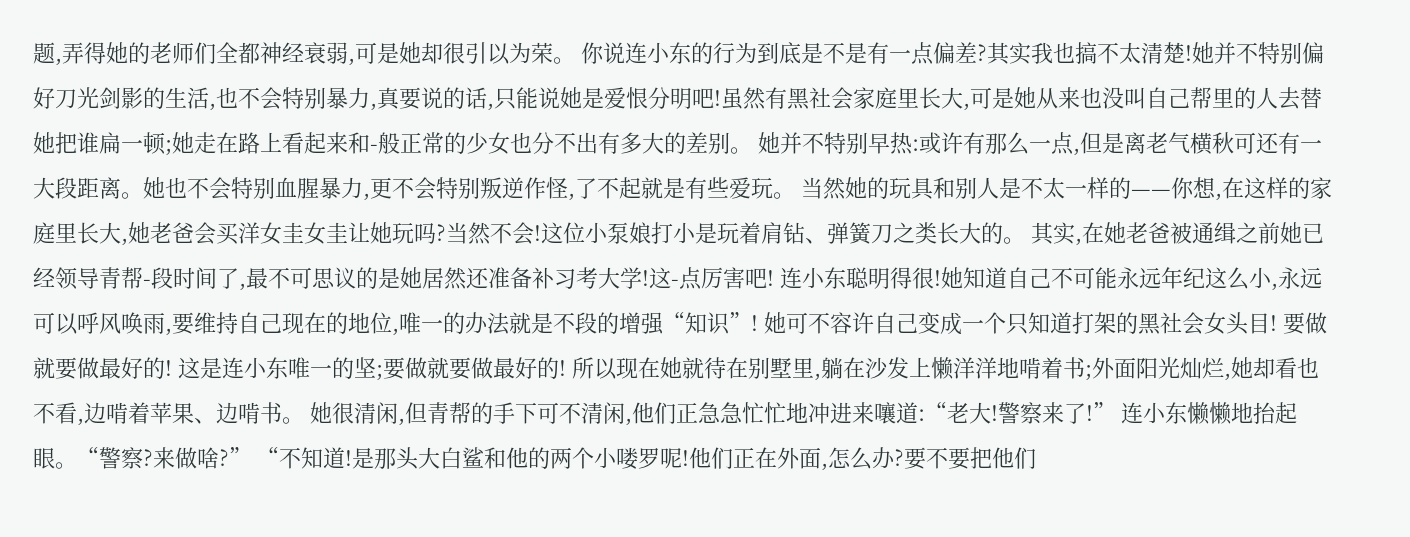题,弄得她的老师们全都神经衰弱,可是她却很引以为荣。 你说连小东的行为到底是不是有一点偏差?其实我也搞不太清楚!她并不特别偏好刀光剑影的生活,也不会特别暴力,真要说的话,只能说她是爱恨分明吧!虽然有黑社会家庭里长大,可是她从来也没叫自己帮里的人去替她把谁扁一顿;她走在路上看起来和-般正常的少女也分不出有多大的差别。 她并不特别早热:或许有那么一点,但是离老气横秋可还有一大段距离。她也不会特别血腥暴力,更不会特别叛逆作怪,了不起就是有些爱玩。 当然她的玩具和别人是不太一样的——你想,在这样的家庭里长大,她老爸会买洋女圭女圭让她玩吗?当然不会!这位小泵娘打小是玩着肩钻、弹簧刀之类长大的。 其实,在她老爸被通缉之前她已经领导青帮-段时间了,最不可思议的是她居然还准备补习考大学!这-点厉害吧! 连小东聪明得很!她知道自己不可能永远年纪这么小,永远可以呼风唤雨,要维持自己现在的地位,唯一的办法就是不段的增强“知识”! 她可不容许自己变成一个只知道打架的黑社会女头目! 要做就要做最好的! 这是连小东唯一的坚;要做就要做最好的! 所以现在她就待在别墅里,躺在沙发上懒洋洋地啃着书;外面阳光灿烂,她却看也不看,边啃着苹果、边啃书。 她很清闲,但青帮的手下可不清闲,他们正急急忙忙地冲进来嚷道:“老大!警察来了!” 连小东懒懒地抬起眼。“警察?来做啥?” “不知道!是那头大白鲨和他的两个小喽罗呢!他们正在外面,怎么办?要不要把他们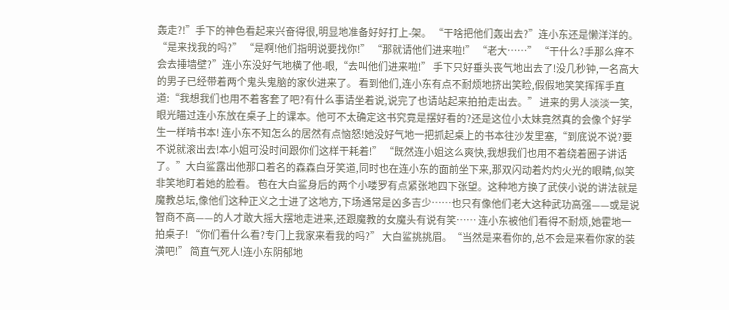轰走?!”手下的神色看起来兴奋得很,明显地准备好好打上-架。 “干啥把他们轰出去?”连小东还是懒洋洋的。“是来找我的吗?” “是啊!他们指明说要找你!” “那就请他们进来啦!” “老大……” “干什么?手那么痒不会去捶墙壁?”连小东没好气地横了他-眼,“去叫他们进来啦!” 手下只好垂头丧气地出去了!没几秒钟,一名高大的男子已经带着两个鬼头鬼脑的家伙进来了。 看到他们,连小东有点不耐烦地挤出笑睑,假假地笑笑挥挥手直道:“我想我们也用不着客套了吧?有什么事请坐着说,说完了也请站起来拍拍走出去。” 进来的男人淡淡一笑,眼光瞄过连小东放在桌子上的课本。他可不太确定这书究竟是摆好看的?还是这位小太妹竟然真的会像个好学生一样啃书本! 连小东不知怎么的居然有点恼怒!她没好气地一把抓起桌上的书本往沙发里塞,“到底说不说?要不说就滚出去!本小姐可没时间跟你们这样干耗着!” “既然连小姐这么爽快,我想我们也用不着绕着圈子讲话了。”大白鲨露出他那口着名的森森白牙笑道,同时也在连小东的面前坐下来,那双闪动着灼灼火光的眼睛,似笑非笑地盯着她的脸看。 苞在大白鲨身后的两个小喽罗有点紧张地四下张望。这种地方换了武侠小说的讲法就是魔教总坛,像他们这种正义之士进了这地方,下场通常是凶多吉少……也只有像他们老大这种武功高强——或是说智商不高——的人才敢大摇大摆地走进来,还跟魔教的女魔头有说有笑…… 连小东被他们看得不耐烦,她霍地一拍桌子! “你们看什么看?专门上我家来看我的吗?” 大白鲨挑挑眉。“当然是来看你的,总不会是来看你家的装潢吧!” 简直气死人!连小东阴郁地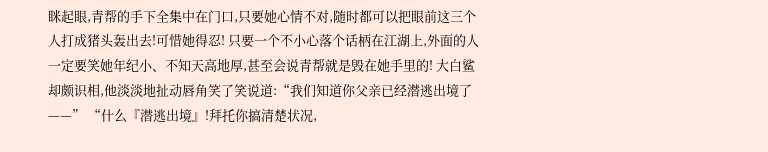眯起眼,青帮的手下全集中在门口,只要她心情不对,随时都可以把眼前这三个人打成猪头轰出去!可惜她得忍! 只要一个不小心落个话柄在江湖上,外面的人一定要笑她年纪小、不知天高地厚,甚至会说青帮就是毁在她手里的! 大白鲨却颇识相,他淡淡地扯动唇角笑了笑说道:“我们知道你父亲已经潜逃出境了——” “什么『潜逃出境』!拜托你搞清楚状况,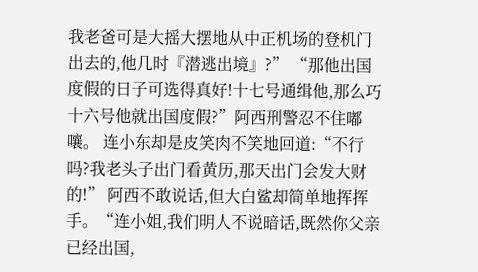我老爸可是大摇大摆地从中正机场的登机门出去的,他几时『潜逃出境』?” “那他出国度假的日子可选得真好!十七号通缉他,那么巧十六号他就出国度假?”阿西刑警忍不住嘟嚷。 连小东却是皮笑肉不笑地回道:“不行吗?我老头子出门看黄历,那天出门会发大财的!” 阿西不敢说话,但大白鲨却简单地挥挥手。“连小姐,我们明人不说暗话,既然你父亲已经出国,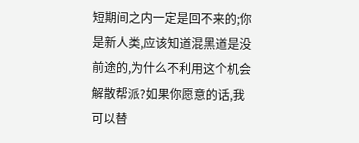短期间之内一定是回不来的;你是新人类,应该知道混黑道是没前途的,为什么不利用这个机会解散帮派?如果你愿意的话,我可以替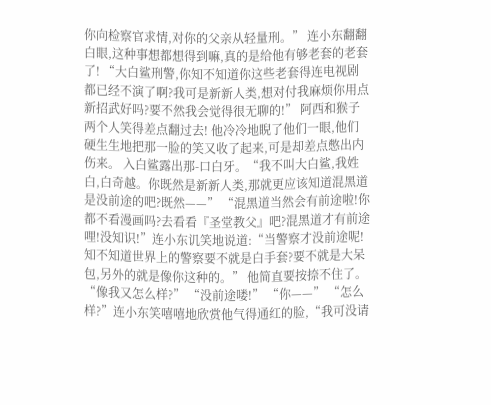你向检察官求情,对你的父亲从轻量刑。” 连小东翻翻白眼,这种事想都想得到嘛,真的是给他有够老套的老套了! “大白鲨刑警,你知不知道你这些老套得连电视剧都已经不演了啊?我可是新新人类,想对付我麻烦你用点新招武好吗?要不然我会觉得很无聊的!” 阿西和猴子两个人笑得差点翻过去! 他冷冷地睨了他们一眼,他们硬生生地把那一脸的笑又收了起来,可是却差点憋出内伤来。 入白鲨露出那-口白牙。“我不叫大白鲨,我姓白,白奇越。你既然是新新人类,那就更应该知道混黑道是没前途的吧?既然——” “混黑道当然会有前途啦!你都不看漫画吗?去看看『圣堂教父』吧?混黑道才有前途哩!没知识!”连小东讥笑地说道:“当警察才没前途呢!知不知道世界上的警察要不就是白手套?要不就是大呆包,另外的就是像你这种的。” 他简直要按捺不住了。“像我又怎么样?” “没前途喽!” “你——” “怎么样?”连小东笑嘻嘻地欣赏他气得通红的脸,“我可没请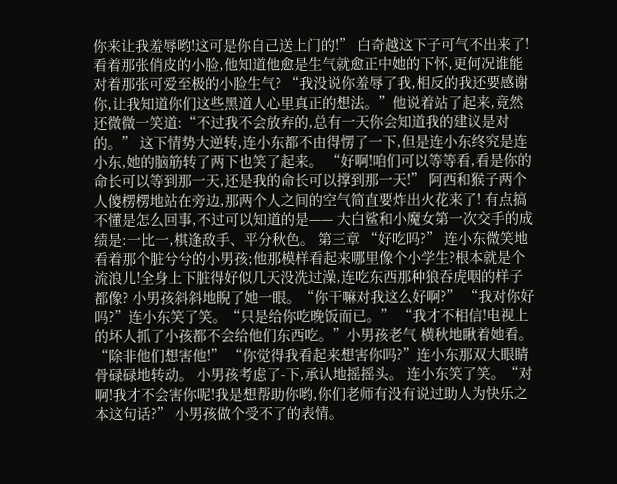你来让我羞辱哟!这可是你自己送上门的!” 白奇越这下子可气不出来了!看着那张俏皮的小脸,他知道他愈是生气就愈正中她的下怀,更何况谁能对着那张可爱至极的小脸生气? “我没说你羞辱了我,相反的我还要感谢你,让我知道你们这些黑道人心里真正的想法。”他说着站了起来,竟然还微微一笑道:“不过我不会放弃的,总有一天你会知道我的建议是对的。” 这下情势大逆转,连小东都不由得愣了一下,但是连小东终究是连小东,她的脑筋转了两下也笑了起来。 “好啊!咱们可以等等看,看是你的命长可以等到那一天,还是我的命长可以撑到那一天!” 阿西和猴子两个人傻楞楞地站在旁边,那两个人之间的空气简直要炸出火花来了! 有点搞不懂是怎么回事,不过可以知道的是—— 大白鲨和小魔女第一次交手的成绩是:一比一,棋逢敌手、平分秋色。 第三章 “好吃吗?” 连小东微笑地看着那个脏兮兮的小男孩;他那模样看起来哪里像个小学生?根本就是个流浪儿!全身上下脏得好似几天没冼过澡,连吃东西那种狼吞虎咽的样子都像? 小男孩斜斜地睨了她一眼。“你干嘛对我这么好啊?” “我对你好吗?”连小东笑了笑。“只是给你吃晚饭而已。” “我才不相信!电视上的坏人抓了小孩都不会给他们东西吃。”小男孩老气 横秋地瞅着她看。“除非他们想害他!” “你觉得我看起来想害你吗?”连小东那双大眼睛骨碌碌地转动。 小男孩考虑了-下,承认地摇摇头。 连小东笑了笑。“对啊!我才不会害你呢!我是想帮助你哟,你们老师有没有说过助人为快乐之本这句话?” 小男孩做个受不了的表情。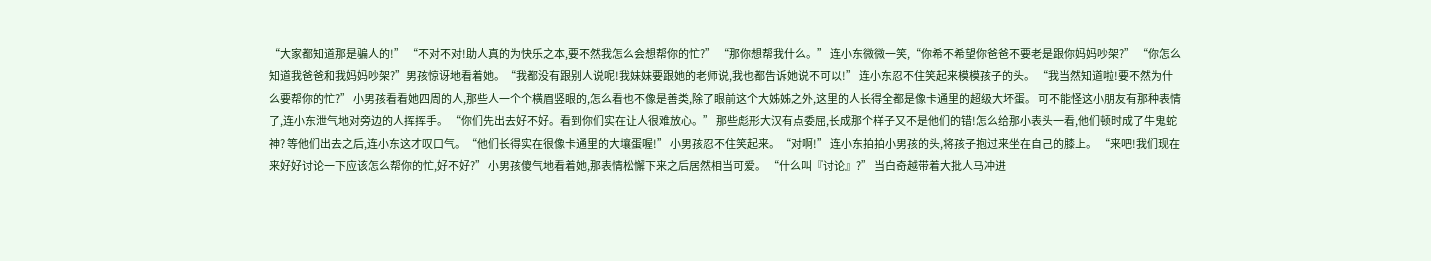“大家都知道那是骗人的!” “不对不对!助人真的为快乐之本,要不然我怎么会想帮你的忙?” “那你想帮我什么。” 连小东微微一笑,“你希不希望你爸爸不要老是跟你妈妈吵架?” “你怎么知道我爸爸和我妈妈吵架?”男孩惊讶地看着她。“我都没有跟别人说呢!我妹妹要跟她的老师说,我也都告诉她说不可以!” 连小东忍不住笑起来模模孩子的头。 “我当然知道啦!要不然为什么要帮你的忙?” 小男孩看看她四周的人,那些人一个个横眉竖眼的,怎么看也不像是善类,除了眼前这个大姊姊之外,这里的人长得全都是像卡通里的超级大坏蛋。 可不能怪这小朋友有那种表情了,连小东泄气地对旁边的人挥挥手。 “你们先出去好不好。看到你们实在让人很难放心。” 那些彪形大汉有点委屈,长成那个样子又不是他们的错!怎么给那小表头一看,他们顿时成了牛鬼蛇神? 等他们出去之后,连小东这才叹口气。“他们长得实在很像卡通里的大壤蛋喔!” 小男孩忍不住笑起来。“对啊!” 连小东拍拍小男孩的头,将孩子抱过来坐在自己的膝上。 “来吧!我们现在来好好讨论一下应该怎么帮你的忙,好不好?” 小男孩傻气地看着她,那表情松懈下来之后居然相当可爱。 “什么叫『讨论』?” 当白奇越带着大批人马冲进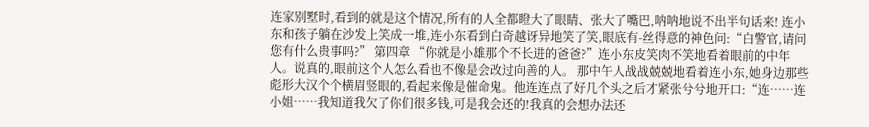连家别墅时,看到的就是这个情况,所有的人全都瞪大了眼睛、张大了嘴巴,呐呐地说不出半句话来! 连小东和孩子躺在沙发上笑成一堆,连小东看到白奇越讶异地笑了笑,眼底有-丝得意的神色问:“白警官,请问您有什么贵事吗?” 第四章 “你就是小雄那个不长进的爸爸?”连小东皮笑肉不笑地看着眼前的中年人。说真的,眼前这个人怎么看也不像是会改过向善的人。 那中午人战战兢兢地看着连小东,她身边那些彪形大汉个个横眉竖眼的,看起来像是催命鬼。他连连点了好几个头之后才紧张兮兮地开口:“连……连小姐……我知道我欠了你们很多钱,可是我会还的!我真的会想办法还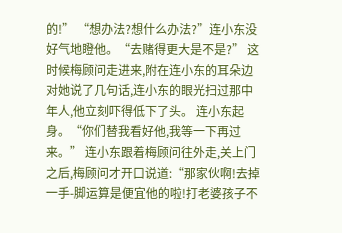的!” “想办法?想什么办法?”连小东没好气地瞪他。“去赌得更大是不是?” 这时候梅顾问走进来,附在连小东的耳朵边对她说了几句话,连小东的眼光扫过那中年人,他立刻吓得低下了头。 连小东起身。“你们替我看好他,我等一下再过来。” 连小东跟着梅顾问往外走,关上门之后,梅顾问才开口说道:“那家伙啊!去掉一手-脚运算是便宜他的啦!打老婆孩子不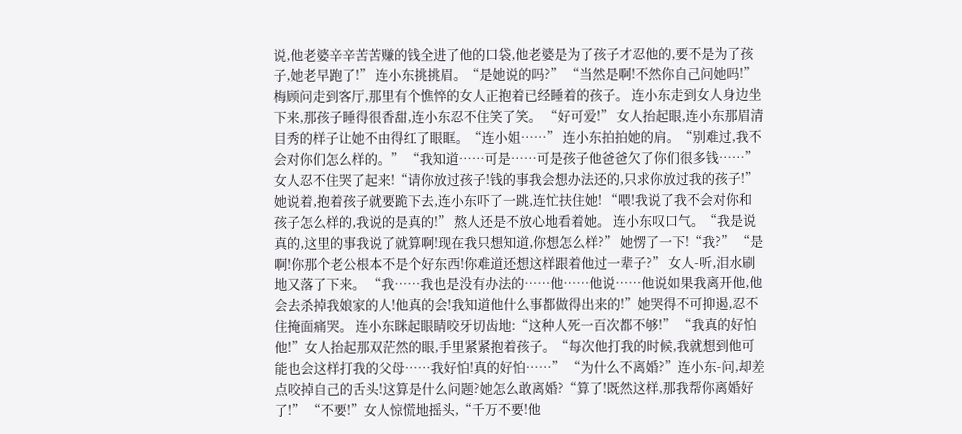说,他老婆辛辛苦苦赚的钱全进了他的口袋,他老婆是为了孩子才忍他的,要不是为了孩子,她老早跑了!” 连小东挑挑眉。“是她说的吗?” “当然是啊!不然你自己问她吗!”梅顾问走到客厅,那里有个憔悴的女人正抱着已经睡着的孩子。 连小东走到女人身边坐下来,那孩子睡得很香甜,连小东忍不住笑了笑。 “好可爱!” 女人抬起眼,连小东那眉清目秀的样子让她不由得红了眼眶。“连小姐……” 连小东拍拍她的肩。“别难过,我不会对你们怎么样的。” “我知道……可是……可是孩子他爸爸欠了你们很多钱……”女人忍不住哭了起来!“请你放过孩子!钱的事我会想办法还的,只求你放过我的孩子!”她说着,抱着孩子就要跪下去,连小东吓了一跳,连忙扶住她! “喂!我说了我不会对你和孩子怎么样的,我说的是真的!” 熬人还是不放心地看着她。 连小东叹口气。“我是说真的,这里的事我说了就算啊!现在我只想知道,你想怎么样?” 她愣了一下!“我?” “是啊!你那个老公根本不是个好东西!你难道还想这样跟着他过一辈子?” 女人-听,泪水刷地又落了下来。 “我……我也是没有办法的……他……他说……他说如果我离开他,他会去杀掉我娘家的人!他真的会!我知道他什么事都做得出来的!”她哭得不可抑遏,忍不住掩面痛哭。 连小东眯起眼睛咬牙切齿地:“这种人死一百次都不够!” “我真的好怕他!”女人抬起那双茫然的眼,手里紧紧抱着孩子。“每次他打我的时候,我就想到他可能也会这样打我的父母……我好怕!真的好怕……” “为什么不离婚?”连小东-问,却差点咬掉自己的舌头!这算是什么问题?她怎么敢离婚?“算了!既然这样,那我帮你离婚好了!” “不要!”女人惊慌地摇头,“千万不要!他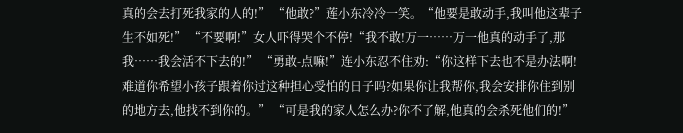真的会去打死我家的人的!” “他敢?”莲小东冷冷一笑。“他要是敢动手,我叫他这辈子生不如死!” “不要啊!”女人吓得哭个不停!“我不敢!万一……万一他真的动手了,那我……我会活不下去的!” “勇敢-点嘛!”连小东忍不住劝:“你这样下去也不是办法啊!难道你希望小孩子跟着你过这种担心受怕的日子吗?如果你让我帮你,我会安排你住到别的地方去,他找不到你的。” “可是我的家人怎么办?你不了解,他真的会杀死他们的!”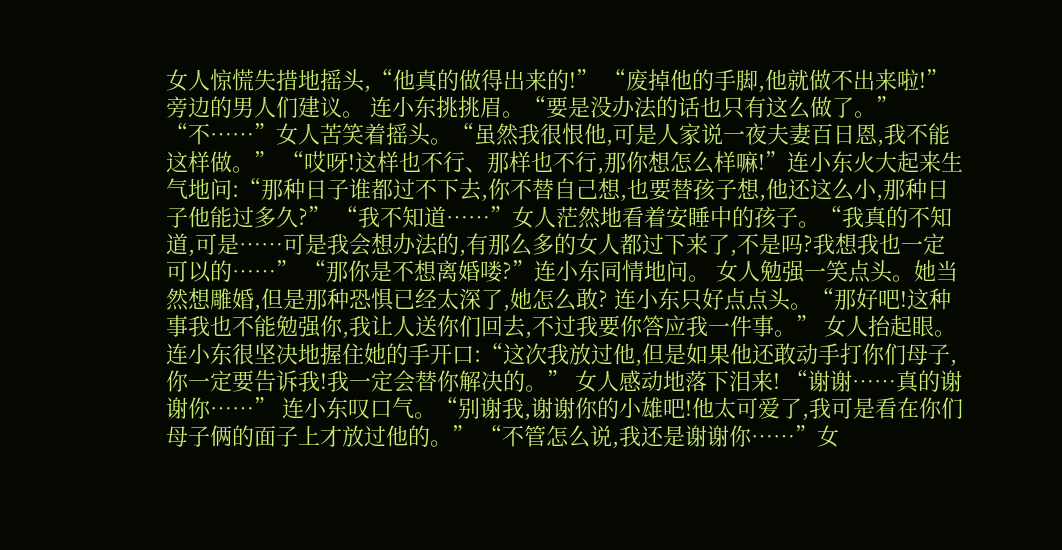女人惊慌失措地摇头,“他真的做得出来的!” “废掉他的手脚,他就做不出来啦!”旁边的男人们建议。 连小东挑挑眉。“要是没办法的话也只有这么做了。” “不……”女人苦笑着摇头。“虽然我很恨他,可是人家说一夜夫妻百日恩,我不能这样做。” “哎呀!这样也不行、那样也不行,那你想怎么样嘛!”连小东火大起来生气地问:“那种日子谁都过不下去,你不替自己想,也要替孩子想,他还这么小,那种日子他能过多久?” “我不知道……”女人茫然地看着安睡中的孩子。“我真的不知道,可是……可是我会想办法的,有那么多的女人都过下来了,不是吗?我想我也一定可以的……” “那你是不想离婚喽?”连小东同情地问。 女人勉强一笑点头。她当然想雕婚,但是那种恐惧已经太深了,她怎么敢? 连小东只好点点头。“那好吧!这种事我也不能勉强你,我让人送你们回去,不过我要你答应我一件事。” 女人抬起眼。 连小东很坚决地握住她的手开口:“这次我放过他,但是如果他还敢动手打你们母子,你一定要告诉我!我一定会替你解决的。” 女人感动地落下泪来! “谢谢……真的谢谢你……” 连小东叹口气。“别谢我,谢谢你的小雄吧!他太可爱了,我可是看在你们母子俩的面子上才放过他的。” “不管怎么说,我还是谢谢你……”女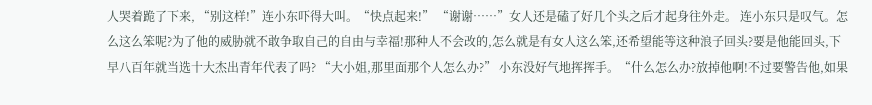人哭着跪了下来, “别这样!”连小东吓得大叫。“快点起来!” “谢谢……”女人还是磕了好几个头之后才起身往外走。 连小东只是叹气。怎么这么笨呢?为了他的威胁就不敢争取自己的自由与幸福!那种人不会改的,怎么就是有女人这么笨,还希望能等这种浪子回头?要是他能回头,下早八百年就当选十大杰出青年代表了吗? “大小姐,那里面那个人怎么办?” 小东没好气地挥挥手。“什么怎么办?放掉他啊!不过要警告他,如果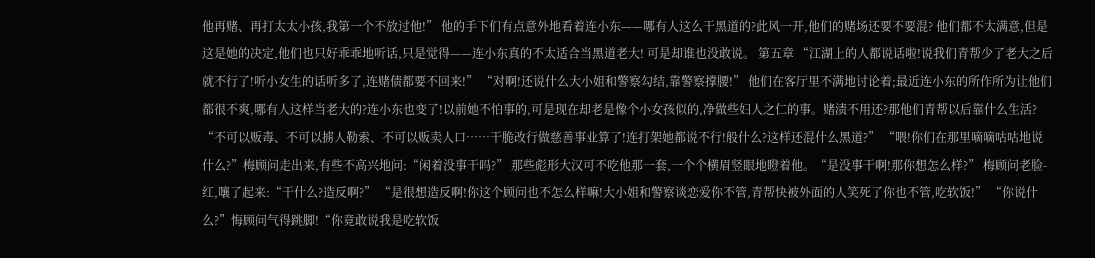他再赌、再打太太小孩,我第一个不放过他!” 他的手下们有点意外地看着连小东——哪有人这么干黑道的?此风一开,他们的赌场还要不要混? 他们都不太满意,但是这是她的决定,他们也只好乖乖地听话,只是觉得——连小东真的不太适合当黑道老大! 可是却谁也没敢说。 第五章 “江湖上的人都说话啦!说我们青帮少了老大之后就不行了!听小女生的话听多了,连赌债都要不回来!” “对啊!还说什么大小姐和警察勾结,靠警察撑腰!” 他们在客厅里不满地讨论着;最近连小东的所作所为让他们都很不爽,哪有人这样当老大的?连小东也变了!以前她不怕事的,可是现在却老是像个小女孩似的,净做些妇人之仁的事。赌渍不用还?那他们青帮以后靠什么生活? “不可以贩毒、不可以掳人勒索、不可以贩卖人口……干脆改行做慈善事业算了!连打架她都说不行!般什么?这样还混什么黑道?” “喂!你们在那里嘀嘀咕咕地说什么?”梅顾问走出来,有些不高兴地问:“闲着没事干吗?” 那些彪形大汉可不吃他那一套,一个个横眉竖眼地瞪着他。“是没事干啊!那你想怎么样?” 梅顾问老脸-红,嚷了起来:“干什么?造反啊?” “是很想造反啊!你这个顾问也不怎么样嘛!大小姐和警察谈恋爱你不管,青帮快被外面的人笑死了你也不管,吃软饭!” “你说什么?”悔顾问气得跳脚!“你竟敢说我是吃软饭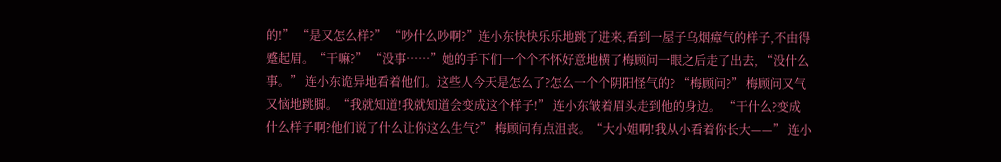的!” “是又怎么样?” “吵什么吵啊?”连小东快快乐乐地跳了进来,看到一屋子乌烟瘴气的样子,不由得蹙起眉。“干嘛?” “没事……”她的手下们一个个不怀好意地横了梅顾问一眼之后走了出去, “没什么事。” 连小东诡异地看着他们。这些人今天是怎么了?怎么一个个阴阳怪气的? “梅顾问?” 梅顾问又气又恼地跳脚。“我就知道!我就知道会变成这个样子!” 连小东皱着眉头走到他的身边。 “干什么?变成什么样子啊?他们说了什么让你这么生气?” 梅顾问有点沮丧。“大小姐啊!我从小看着你长大——” 连小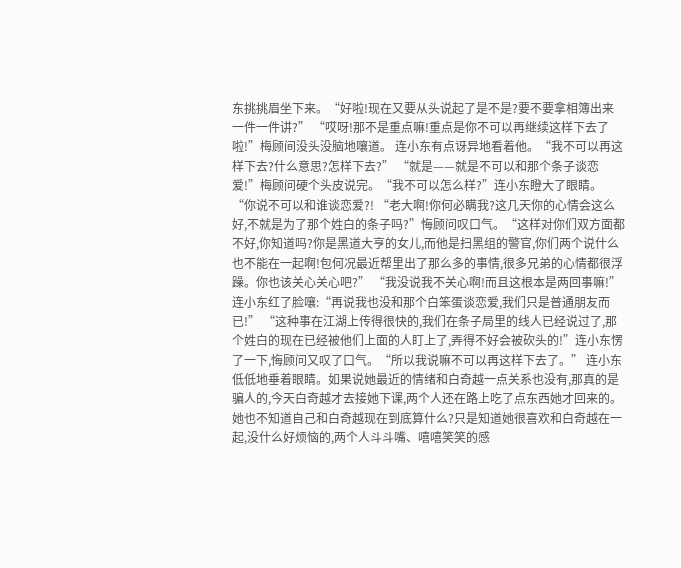东挑挑眉坐下来。“好啦!现在又要从头说起了是不是?要不要拿相簿出来一件一件讲?” “哎呀!那不是重点嘛!重点是你不可以再继续这样下去了啦!”梅顾间没头没脑地嚷道。 连小东有点讶异地看着他。“我不可以再这样下去?什么意思?怎样下去?” “就是——就是不可以和那个条子谈恋爱!”梅顾问硬个头皮说完。“我不可以怎么样?”连小东瞪大了眼睛。“你说不可以和谁谈恋爱?! “老大啊!你何必瞒我?这几天你的心情会这么好,不就是为了那个姓白的条子吗?”悔顾问叹口气。“这样对你们双方面都不好,你知道吗?你是黑道大亨的女儿,而他是扫黑组的警官,你们两个说什么也不能在一起啊!包何况最近帮里出了那么多的事情,很多兄弟的心情都很浮躁。你也该关心关心吧?” “我没说我不关心啊!而且这根本是两回事嘛!”连小东红了脸嚷:“再说我也没和那个白笨蛋谈恋爱,我们只是普通朋友而已!” “这种事在江湖上传得很快的,我们在条子局里的线人已经说过了,那个姓白的现在已经被他们上面的人盯上了,弄得不好会被砍头的!”连小东愣了一下,悔顾问又叹了口气。“所以我说嘛不可以再这样下去了。” 连小东低低地垂着眼睛。如果说她最近的情绪和白奇越一点关系也没有,那真的是骗人的,今天白奇越才去接她下课,两个人还在路上吃了点东西她才回来的。 她也不知道自己和白奇越现在到底算什么?只是知道她很喜欢和白奇越在一起,没什么好烦恼的,两个人斗斗嘴、嘻嘻笑笑的感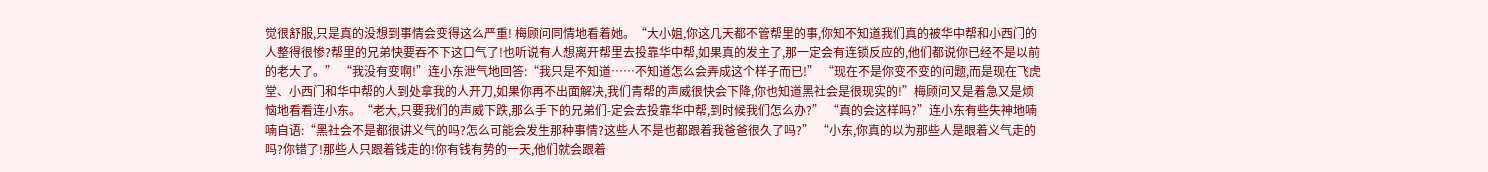觉很舒服,只是真的没想到事情会变得这么严重! 梅顾问同情地看着她。“大小姐,你这几天都不管帮里的事,你知不知道我们真的被华中帮和小西门的人整得很惨?帮里的兄弟快要吞不下这口气了!也听说有人想离开帮里去投靠华中帮,如果真的发主了,那一定会有连锁反应的,他们都说你已经不是以前的老大了。” “我没有变啊!”连小东泄气地回答:“我只是不知道……不知道怎么会弄成这个样子而已!” “现在不是你变不变的问题,而是现在飞虎堂、小西门和华中帮的人到处拿我的人开刀,如果你再不出面解决,我们青帮的声威很快会下降,你也知道黑社会是很现实的!”梅顾问又是着急又是烦恼地看看连小东。“老大,只要我们的声威下跌,那么手下的兄弟们-定会去投靠华中帮,到时候我们怎么办?” “真的会这样吗?”连小东有些失神地喃喃自语:“黑社会不是都很讲义气的吗?怎么可能会发生那种事情?这些人不是也都跟着我爸爸很久了吗?” “小东,你真的以为那些人是眼着义气走的吗?你错了!那些人只跟着钱走的!你有钱有势的一天,他们就会跟着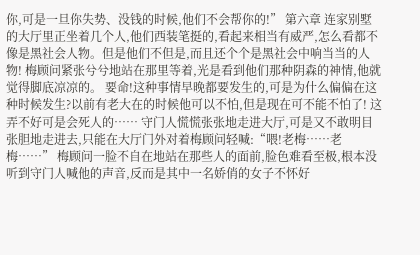你,可是一旦你失势、没钱的时候,他们不会帮你的!” 第六章 连家别墅的大厅里正坐着几个人,他们西装笔挺的,看起来相当有威严,怎么看都不像是黑社会人物。但是他们不但是,而且还个个是黑社会中响当当的人物! 梅顾问紧张兮兮地站在那里等着,光是看到他们那种阴森的神情,他就觉得脚底凉凉的。 要命!这种事情早晚都要发生的,可是为什么偏偏在这种时候发生?以前有老大在的时候他可以不怕,但是现在可不能不怕了! 这弄不好可是会死人的…… 守门人慌慌张张地走进大厅,可是又不敢明目张胆地走进去,只能在大厅门外对着梅顾问轻喊:“喂!老梅……老梅……” 梅顾问一脸不自在地站在那些人的面前,脸色难看至极,根本没听到守门人喊他的声音,反而是其中一名娇俏的女子不怀好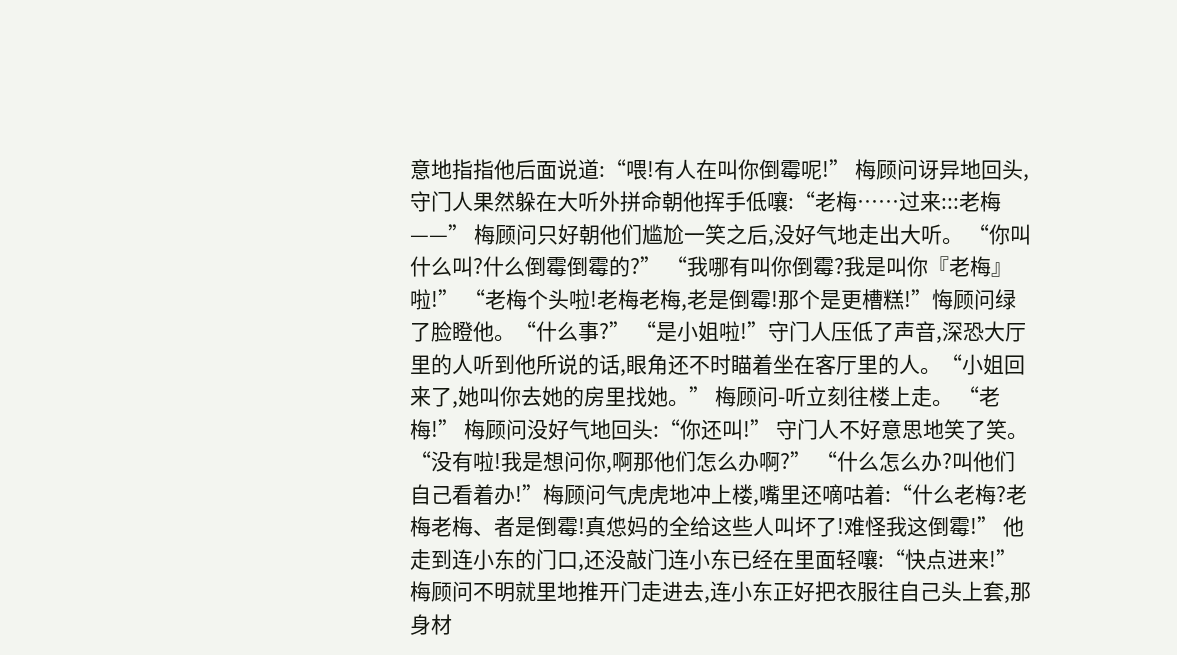意地指指他后面说道:“喂!有人在叫你倒霉呢!” 梅顾问讶异地回头,守门人果然躲在大听外拼命朝他挥手低嚷:“老梅……过来:::老梅——” 梅顾问只好朝他们尴尬一笑之后,没好气地走出大听。 “你叫什么叫?什么倒霉倒霉的?” “我哪有叫你倒霉?我是叫你『老梅』啦!” “老梅个头啦!老梅老梅,老是倒霉!那个是更槽糕!”悔顾问绿了脸瞪他。“什么事?” “是小姐啦!”守门人压低了声音,深恐大厅里的人听到他所说的话,眼角还不时瞄着坐在客厅里的人。“小姐回来了,她叫你去她的房里找她。” 梅顾问-听立刻往楼上走。 “老梅!” 梅顾问没好气地回头:“你还叫!” 守门人不好意思地笑了笑。“没有啦!我是想问你,啊那他们怎么办啊?” “什么怎么办?叫他们自己看着办!”梅顾问气虎虎地冲上楼,嘴里还嘀咕着:“什么老梅?老梅老梅、者是倒霉!真怹妈的全给这些人叫坏了!难怪我这倒霉!” 他走到连小东的门口,还没敲门连小东已经在里面轻嚷:“快点进来!” 梅顾问不明就里地推开门走进去,连小东正好把衣服往自己头上套,那身材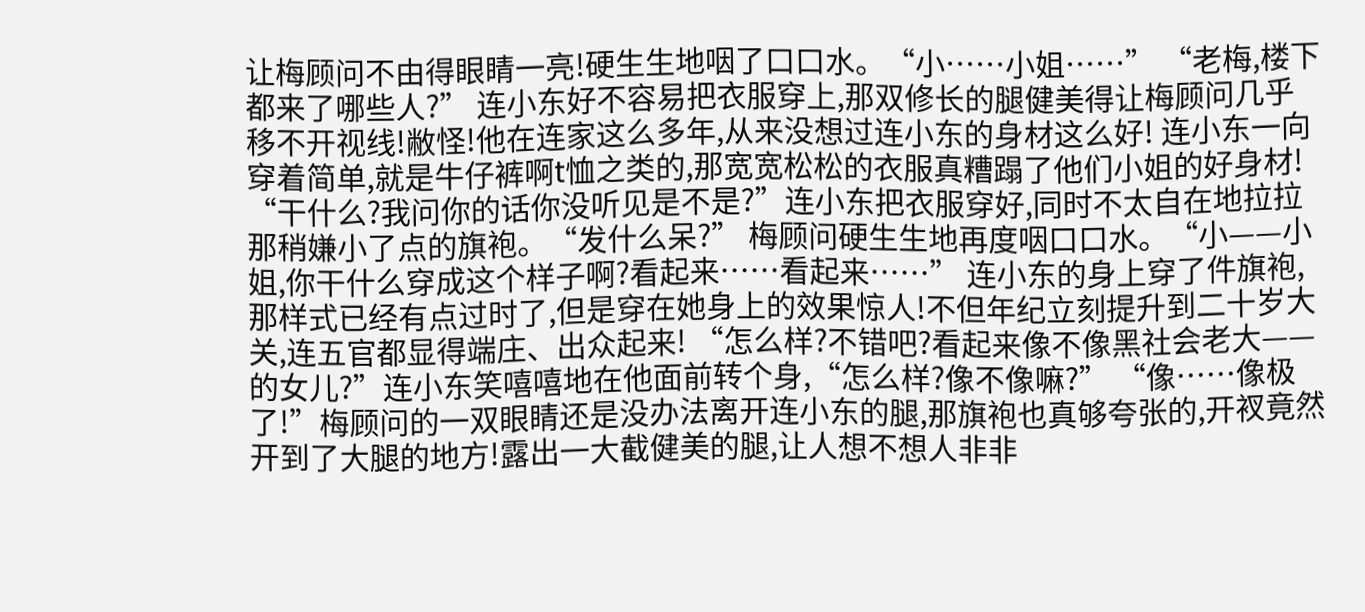让梅顾问不由得眼睛一亮!硬生生地咽了口口水。“小……小姐……” “老梅,楼下都来了哪些人?” 连小东好不容易把衣服穿上,那双修长的腿健美得让梅顾问几乎移不开视线!敝怪!他在连家这么多年,从来没想过连小东的身材这么好! 连小东一向穿着简单,就是牛仔裤啊t恤之类的,那宽宽松松的衣服真糟蹋了他们小姐的好身材! “干什么?我问你的话你没听见是不是?”连小东把衣服穿好,同时不太自在地拉拉那稍嫌小了点的旗袍。“发什么呆?” 梅顾问硬生生地再度咽口口水。“小——小姐,你干什么穿成这个样子啊?看起来……看起来……” 连小东的身上穿了件旗袍,那样式已经有点过时了,但是穿在她身上的效果惊人!不但年纪立刻提升到二十岁大关,连五官都显得端庄、出众起来! “怎么样?不错吧?看起来像不像黑社会老大——的女儿?”连小东笑嘻嘻地在他面前转个身,“怎么样?像不像嘛?” “像……像极了!”梅顾问的一双眼睛还是没办法离开连小东的腿,那旗袍也真够夸张的,开衩竟然开到了大腿的地方!露出一大截健美的腿,让人想不想人非非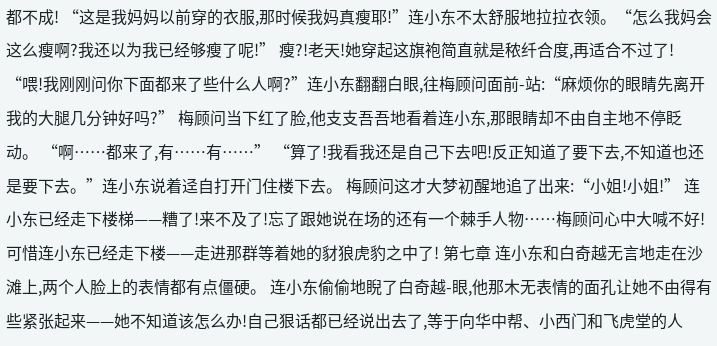都不成! “这是我妈妈以前穿的衣服,那时候我妈真瘦耶!”连小东不太舒服地拉拉衣领。“怎么我妈会这么瘦啊?我还以为我已经够瘦了呢!” 瘦?!老天!她穿起这旗袍简直就是秾纤合度,再适合不过了! “喂!我刚刚问你下面都来了些什么人啊?”连小东翻翻白眼,往梅顾问面前-站:“麻烦你的眼睛先离开我的大腿几分钟好吗?” 梅顾问当下红了脸,他支支吾吾地看着连小东,那眼睛却不由自主地不停眨动。 “啊……都来了,有……有……” “算了!我看我还是自己下去吧!反正知道了要下去,不知道也还是要下去。”连小东说着迳自打开门住楼下去。 梅顾问这才大梦初醒地追了出来:“小姐!小姐!” 连小东已经走下楼梯——糟了!来不及了!忘了跟她说在场的还有一个棘手人物……梅顾问心中大喊不好! 可惜连小东已经走下楼——走进那群等着她的豺狼虎豹之中了! 第七章 连小东和白奇越无言地走在沙滩上,两个人脸上的表情都有点僵硬。 连小东偷偷地睨了白奇越-眼,他那木无表情的面孔让她不由得有些紧张起来——她不知道该怎么办!自己狠话都已经说出去了,等于向华中帮、小西门和飞虎堂的人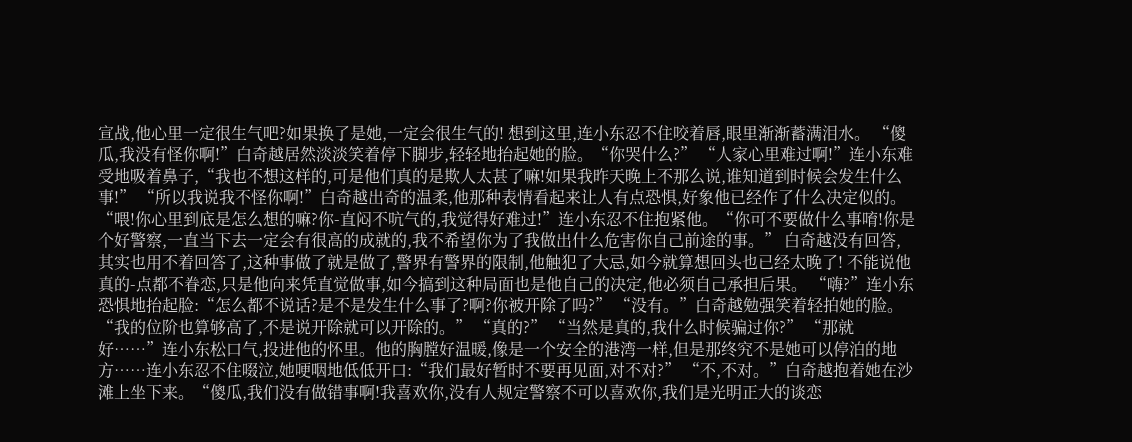宣战,他心里一定很生气吧?如果换了是她,一定会很生气的! 想到这里,连小东忍不住咬着唇,眼里渐渐蓄满泪水。 “傻瓜,我没有怪你啊!”白奇越居然淡淡笑着停下脚步,轻轻地抬起她的脸。“你哭什么?” “人家心里难过啊!”连小东难受地吸着鼻子,“我也不想这样的,可是他们真的是欺人太甚了嘛!如果我昨天晚上不那么说,谁知道到时候会发生什么事!” “所以我说我不怪你啊!”白奇越出奇的温柔,他那种表情看起来让人有点恐惧,好象他已经作了什么决定似的。 “喂!你心里到底是怎么想的嘛?你-直闷不吭气的,我觉得好难过!”连小东忍不住抱紧他。“你可不要做什么事唷!你是个好警察,一直当下去一定会有很高的成就的,我不希望你为了我做出什么危害你自己前途的事。” 白奇越没有回答,其实也用不着回答了,这种事做了就是做了,警界有警界的限制,他触犯了大忌,如今就算想回头也已经太晚了! 不能说他真的-点都不眷恋,只是他向来凭直觉做事,如今搞到这种局面也是他自己的决定,他必须自己承担后果。 “嗨?”连小东恐惧地抬起脸:“怎么都不说话?是不是发生什么事了?啊?你被开除了吗?” “没有。”白奇越勉强笑着轻拍她的脸。“我的位阶也算够高了,不是说开除就可以开除的。” “真的?” “当然是真的,我什么时候骗过你?” “那就好……”连小东松口气,投进他的怀里。他的胸膛好温暖,像是一个安全的港湾一样,但是那终究不是她可以停泊的地方……连小东忍不住啜泣,她哽咽地低低开口:“我们最好暂时不要再见面,对不对?” “不,不对。”白奇越抱着她在沙滩上坐下来。“傻瓜,我们没有做错事啊!我喜欢你,没有人规定警察不可以喜欢你,我们是光明正大的谈恋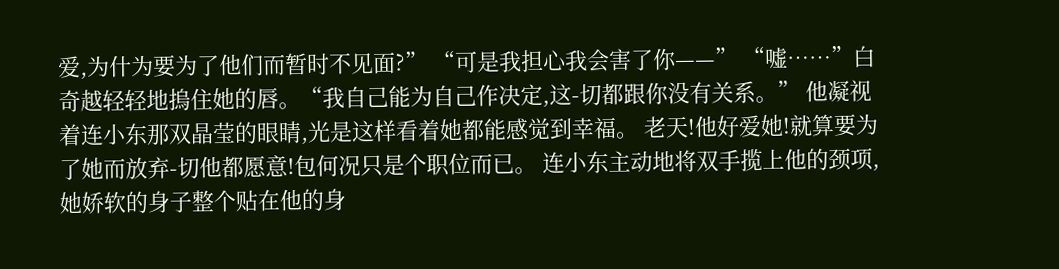爱,为什为要为了他们而暂时不见面?” “可是我担心我会害了你——” “嘘……”白奇越轻轻地摀住她的唇。“我自己能为自己作决定,这-切都跟你没有关系。” 他凝视着连小东那双晶莹的眼睛,光是这样看着她都能感觉到幸福。 老天!他好爱她!就算要为了她而放弃-切他都愿意!包何况只是个职位而已。 连小东主动地将双手揽上他的颈项,她娇软的身子整个贴在他的身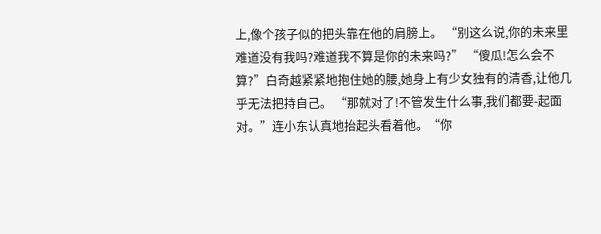上,像个孩子似的把头靠在他的肩膀上。 “别这么说,你的未来里难道没有我吗?难道我不算是你的未来吗?” “傻瓜!怎么会不算?”白奇越紧紧地抱住她的腰,她身上有少女独有的清香,让他几乎无法把持自己。 “那就对了!不管发生什么事,我们都要-起面对。”连小东认真地抬起头看着他。“你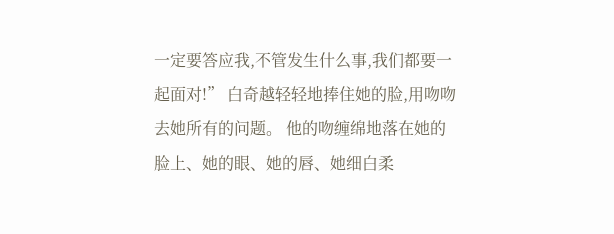一定要答应我,不管发生什么事,我们都要一起面对!” 白奇越轻轻地捧住她的脸,用吻吻去她所有的问题。 他的吻缠绵地落在她的脸上、她的眼、她的唇、她细白柔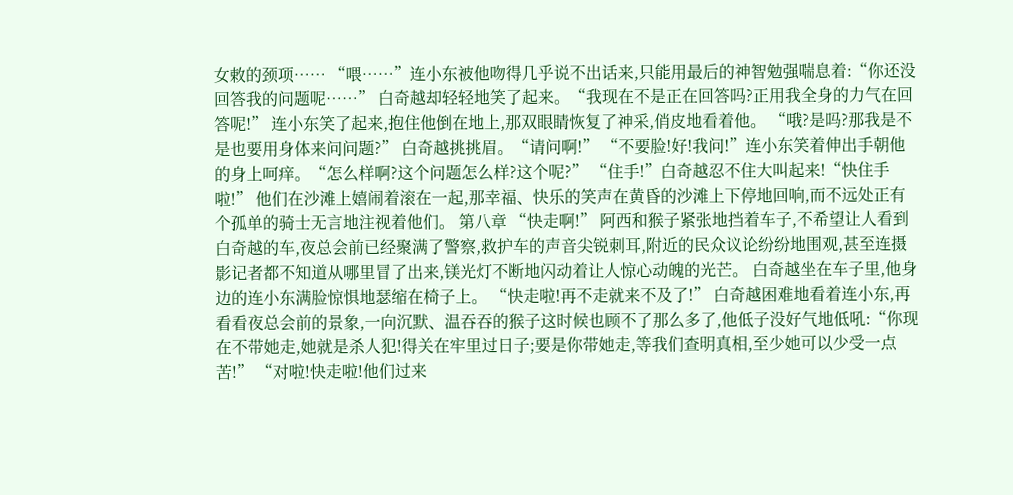女敕的颈项…… “喂……”连小东被他吻得几乎说不出话来,只能用最后的神智勉强喘息着:“你还没回答我的问题呢……” 白奇越却轻轻地笑了起来。“我现在不是正在回答吗?正用我全身的力气在回答呢!” 连小东笑了起来,抱住他倒在地上,那双眼睛恢复了神采,俏皮地看着他。 “哦?是吗?那我是不是也要用身体来问问题?” 白奇越挑挑眉。“请问啊!” “不要脸!好!我问!”连小东笑着伸出手朝他的身上呵痒。“怎么样啊?这个问题怎么样?这个呢?” “住手!”白奇越忍不住大叫起来!“快住手啦!” 他们在沙滩上嬉闹着滚在一起,那幸福、快乐的笑声在黄昏的沙滩上下停地回响,而不远处正有个孤单的骑士无言地注视着他们。 第八章 “快走啊!” 阿西和猴子紧张地挡着车子,不希望让人看到白奇越的车,夜总会前已经聚满了警察,救护车的声音尖锐刺耳,附近的民众议论纷纷地围观,甚至连摄影记者都不知道从哪里冒了出来,镁光灯不断地闪动着让人惊心动魄的光芒。 白奇越坐在车子里,他身边的连小东满脸惊惧地瑟缩在椅子上。 “快走啦!再不走就来不及了!” 白奇越困难地看着连小东,再看看夜总会前的景象,一向沉默、温吞吞的猴子这时候也顾不了那么多了,他低子没好气地低吼:“你现在不带她走,她就是杀人犯!得关在牢里过日子;要是你带她走,等我们查明真相,至少她可以少受一点苦!” “对啦!快走啦!他们过来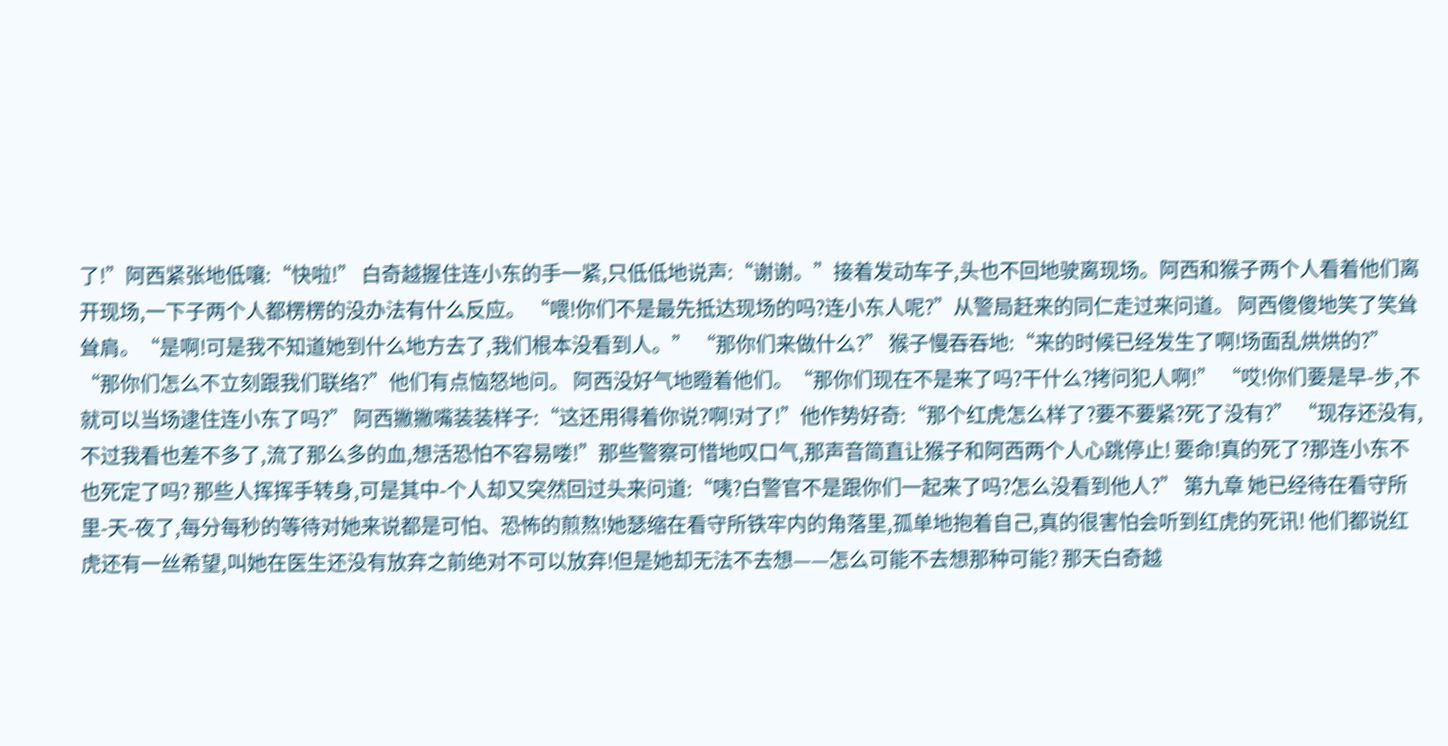了!”阿西紧张地低嚷:“快啦!” 白奇越握住连小东的手一紧,只低低地说声:“谢谢。”接着发动车子,头也不回地驶离现场。阿西和猴子两个人看着他们离开现场,一下子两个人都楞楞的没办法有什么反应。 “喂!你们不是最先抵达现场的吗?连小东人呢?”从警局赶来的同仁走过来问道。 阿西傻傻地笑了笑耸耸肩。“是啊!可是我不知道她到什么地方去了,我们根本没看到人。” “那你们来做什么?” 猴子慢吞吞地:“来的时候已经发生了啊!场面乱烘烘的?” “那你们怎么不立刻跟我们联络?”他们有点恼怒地问。 阿西没好气地瞪着他们。“那你们现在不是来了吗?干什么?拷问犯人啊!” “哎!你们要是早-步,不就可以当场逮住连小东了吗?” 阿西撇撇嘴装装样子:“这还用得着你说?啊!对了!”他作势好奇:“那个红虎怎么样了?要不要紧?死了没有?” “现存还没有,不过我看也差不多了,流了那么多的血,想活恐怕不容易喽!”那些警察可惜地叹口气,那声音简直让猴子和阿西两个人心跳停止! 要命!真的死了?那连小东不也死定了吗? 那些人挥挥手转身,可是其中-个人却又突然回过头来问道:“咦?白警官不是跟你们一起来了吗?怎么没看到他人?” 第九章 她已经待在看守所里-天-夜了,每分每秒的等待对她来说都是可怕、恐怖的煎熬!她瑟缩在看守所铁牢内的角落里,孤单地抱着自己,真的很害怕会听到红虎的死讯! 他们都说红虎还有一丝希望,叫她在医生还没有放弃之前绝对不可以放弃!但是她却无法不去想——怎么可能不去想那种可能? 那天白奇越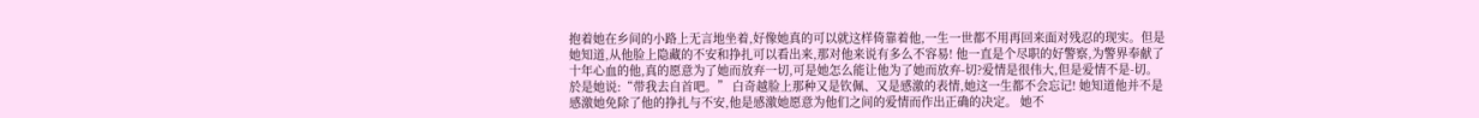抱着她在乡间的小路上无言地坐着,好像她真的可以就这样倚靠着他,一生一世都不用再回来面对残忍的现实。但是她知道,从他脸上隐藏的不安和挣扎可以看出来,那对他来说有多么不容易! 他一直是个尽职的好警察,为警界奉献了十年心血的他,真的愿意为了她而放弃一切,可是她怎么能让他为了她而放弃-切?爱情是很伟大,但是爱情不是-切。 於是她说:“带我去自首吧。” 白奇越脸上那种又是钦佩、又是感激的表情,她这一生都不会忘记! 她知道他并不是感激她免除了他的挣扎与不安,他是感激她愿意为他们之间的爱情而作出正确的决定。 她不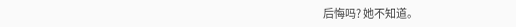后悔吗? 她不知道。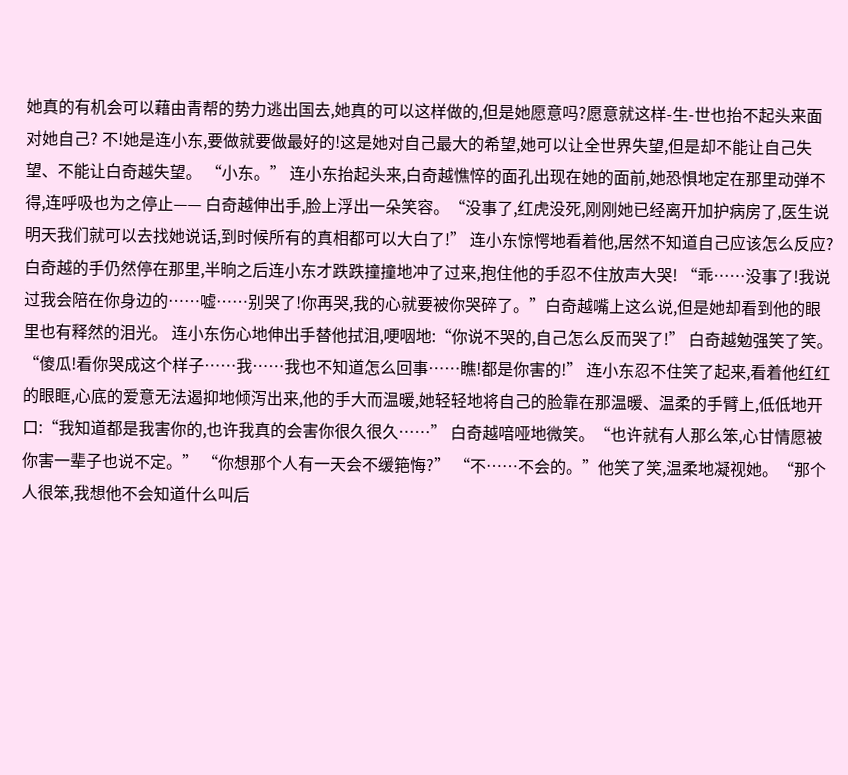她真的有机会可以藉由青帮的势力逃出国去,她真的可以这样做的,但是她愿意吗?愿意就这样-生-世也抬不起头来面对她自己? 不!她是连小东,要做就要做最好的!这是她对自己最大的希望,她可以让全世界失望,但是却不能让自己失望、不能让白奇越失望。 “小东。” 连小东抬起头来,白奇越憔悴的面孔出现在她的面前,她恐惧地定在那里动弹不得,连呼吸也为之停止—— 白奇越伸出手,脸上浮出一朵笑容。“没事了,红虎没死,刚刚她已经离开加护病房了,医生说明天我们就可以去找她说话,到时候所有的真相都可以大白了!” 连小东惊愕地看着他,居然不知道自己应该怎么反应? 白奇越的手仍然停在那里,半晌之后连小东才跌跌撞撞地冲了过来,抱住他的手忍不住放声大哭! “乖……没事了!我说过我会陪在你身边的……嘘……别哭了!你再哭,我的心就要被你哭碎了。”白奇越嘴上这么说,但是她却看到他的眼里也有释然的泪光。 连小东伤心地伸出手替他拭泪,哽咽地:“你说不哭的,自己怎么反而哭了!” 白奇越勉强笑了笑。“傻瓜!看你哭成这个样子……我……我也不知道怎么回事……瞧!都是你害的!” 连小东忍不住笑了起来,看着他红红的眼眶,心底的爱意无法遏抑地倾泻出来,他的手大而温暖,她轻轻地将自己的脸靠在那温暖、温柔的手臂上,低低地开口:“我知道都是我害你的,也许我真的会害你很久很久……” 白奇越喑哑地微笑。“也许就有人那么笨,心甘情愿被你害一辈子也说不定。” “你想那个人有一天会不缓筢悔?” “不……不会的。”他笑了笑,温柔地凝视她。“那个人很笨,我想他不会知道什么叫后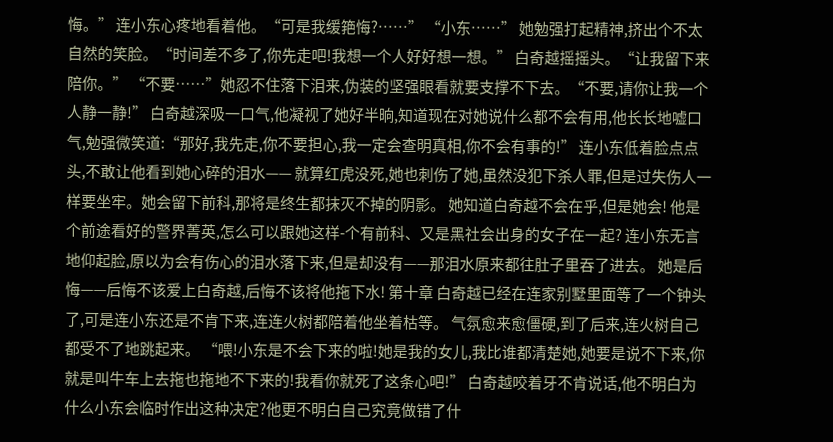悔。” 连小东心疼地看着他。“可是我缓筢悔?……” “小东……” 她勉强打起精神,挤出个不太自然的笑脸。“时间差不多了,你先走吧!我想一个人好好想一想。” 白奇越摇摇头。“让我留下来陪你。” “不要……”她忍不住落下泪来,伪装的坚强眼看就要支撑不下去。“不要,请你让我一个人静一静!” 白奇越深吸一口气,他凝视了她好半晌,知道现在对她说什么都不会有用,他长长地嘘口气,勉强微笑道:“那好,我先走,你不要担心,我一定会查明真相,你不会有事的!” 连小东低着脸点点头,不敢让他看到她心碎的泪水—— 就算红虎没死,她也刺伤了她,虽然没犯下杀人罪,但是过失伤人一样要坐牢。她会留下前科,那将是终生都抹灭不掉的阴影。 她知道白奇越不会在乎,但是她会! 他是个前途看好的警界菁英,怎么可以跟她这样-个有前科、又是黑社会出身的女子在一起? 连小东无言地仰起脸,原以为会有伤心的泪水落下来,但是却没有——那泪水原来都往肚子里吞了进去。 她是后悔——后悔不该爱上白奇越,后悔不该将他拖下水! 第十章 白奇越已经在连家别墅里面等了一个钟头了,可是连小东还是不肯下来,连连火树都陪着他坐着枯等。 气氛愈来愈僵硬,到了后来,连火树自己都受不了地跳起来。 “喂!小东是不会下来的啦!她是我的女儿,我比谁都清楚她,她要是说不下来,你就是叫牛车上去拖也拖地不下来的!我看你就死了这条心吧!” 白奇越咬着牙不肯说话,他不明白为什么小东会临时作出这种决定?他更不明白自己究竟做错了什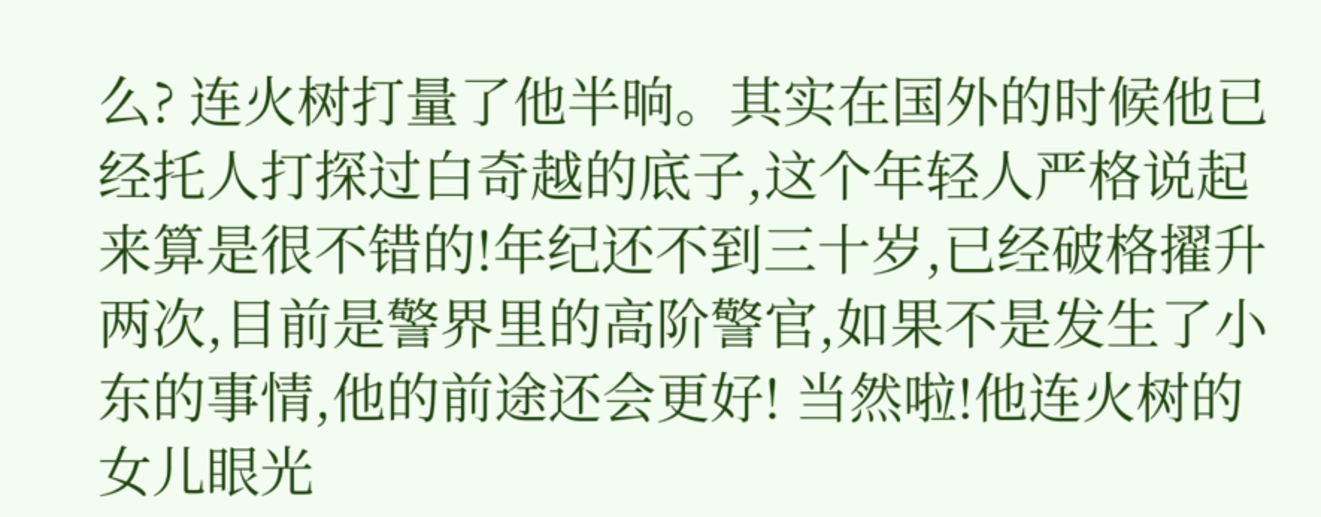么? 连火树打量了他半晌。其实在国外的时候他已经托人打探过白奇越的底子,这个年轻人严格说起来算是很不错的!年纪还不到三十岁,已经破格擢升两次,目前是警界里的高阶警官,如果不是发生了小东的事情,他的前途还会更好! 当然啦!他连火树的女儿眼光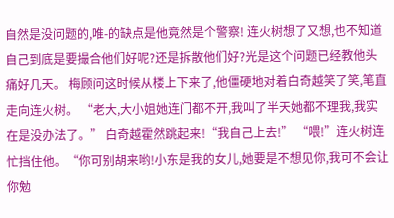自然是没问题的,唯-的缺点是他竟然是个警察! 连火树想了又想,也不知道自己到底是要撮合他们好呢?还是拆散他们好?光是这个问题已经教他头痛好几天。 梅顾问这时候从楼上下来了,他僵硬地对着白奇越笑了笑,笔直走向连火树。 “老大,大小姐她连门都不开,我叫了半天她都不理我,我实在是没办法了。” 白奇越霍然跳起来!“我自己上去!” “喂!”连火树连忙挡住他。“你可别胡来哟!小东是我的女儿,她要是不想见你,我可不会让你勉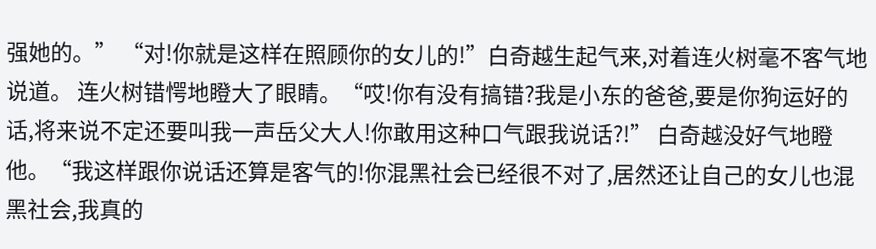强她的。” “对!你就是这样在照顾你的女儿的!”白奇越生起气来,对着连火树毫不客气地说道。 连火树错愕地瞪大了眼睛。“哎!你有没有搞错?我是小东的爸爸,要是你狗运好的话,将来说不定还要叫我一声岳父大人!你敢用这种口气跟我说话?!” 白奇越没好气地瞪他。“我这样跟你说话还算是客气的!你混黑社会已经很不对了,居然还让自己的女儿也混黑社会,我真的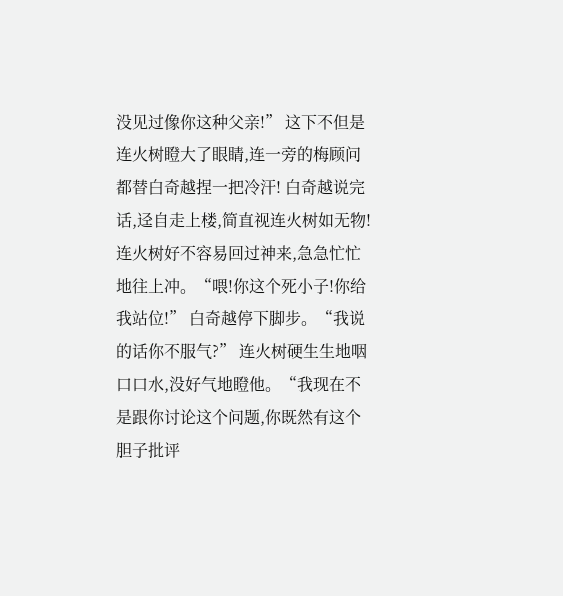没见过像你这种父亲!” 这下不但是连火树瞪大了眼睛,连一旁的梅顾问都替白奇越捏一把冷汗! 白奇越说完话,迳自走上楼,简直视连火树如无物! 连火树好不容易回过神来,急急忙忙地往上冲。“喂!你这个死小子!你给我站位!” 白奇越停下脚步。“我说的话你不服气?” 连火树硬生生地咽口口水,没好气地瞪他。“我现在不是跟你讨论这个问题,你既然有这个胆子批评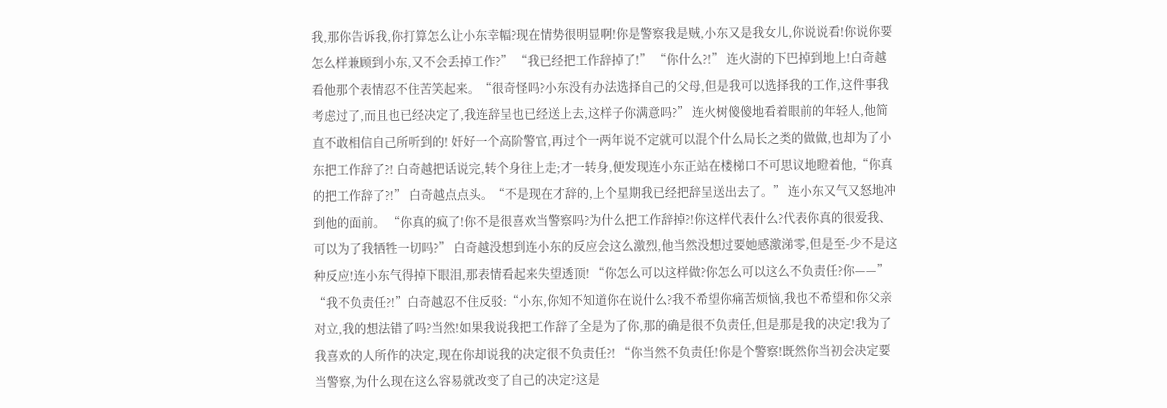我,那你告诉我,你打算怎么让小东幸幅?现在情势很明显啊!你是警察我是贼,小东又是我女儿,你说说看!你说你要怎么样兼顾到小东,又不会丢掉工作?” “我已经把工作辞掉了!” “你什么?!” 连火澍的下巴掉到地上!白奇越看他那个表情忍不住苦笑起来。“很奇怪吗?小东没有办法选择自己的父母,但是我可以选择我的工作,这件事我考虑过了,而且也已经决定了,我连辞呈也已经送上去,这样子你满意吗?” 连火树傻傻地看着眼前的年轻人,他简直不敢相信自己所听到的! 奸好一个高阶警官,再过个一两年说不定就可以混个什么局长之类的做做,也却为了小东把工作辞了?! 白奇越把话说完,转个身往上走;才一转身,便发现连小东正站在楼梯口不可思议地瞪着他,“你真的把工作辞了?!” 白奇越点点头。“不是现在才辞的,上个星期我已经把辞呈送出去了。” 连小东又气又怒地冲到他的面前。 “你真的疯了!你不是很喜欢当警察吗?为什么把工作辞掉?!你这样代表什么?代表你真的很爱我、可以为了我牺牲一切吗?” 白奇越没想到连小东的反应会这么激烈,他当然没想过要她感激涕零,但是至-少不是这种反应!连小东气得掉下眼泪,那表情看起来失望透顶! “你怎么可以这样做?你怎么可以这么不负责任?你——” “我不负责任?!”白奇越忍不住反驳:“小东,你知不知道你在说什么?我不希望你痛苦烦恼,我也不希望和你父亲对立,我的想法错了吗?当然!如果我说我把工作辞了全是为了你,那的确是很不负责任,但是那是我的决定!我为了我喜欢的人所作的决定,现在你却说我的决定很不负责任?! “你当然不负责任!你是个警察!既然你当初会决定要当警察,为什么现在这么容易就改变了自己的决定?这是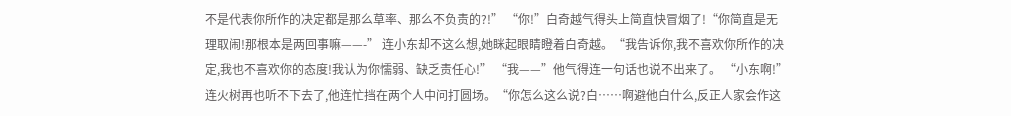不是代表你所作的决定都是那么草率、那么不负责的?!” “你!”白奇越气得头上简直快冒烟了!“你简直是无理取闹!那根本是两回事嘛——-” 连小东却不这么想,她眯起眼睛瞪着白奇越。“我告诉你,我不喜欢你所作的决定,我也不喜欢你的态度!我认为你懦弱、缺乏责任心!” “我——”他气得连一句话也说不出来了。 “小东啊!”连火树再也听不下去了,他连忙挡在两个人中问打圆场。“你怎么这么说?白……啊避他白什么,反正人家会作这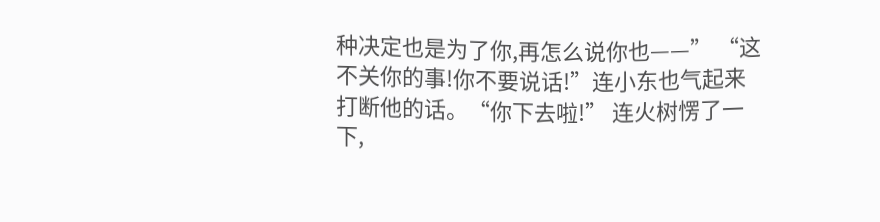种决定也是为了你,再怎么说你也——” “这不关你的事!你不要说话!”连小东也气起来打断他的话。“你下去啦!” 连火树愣了一下,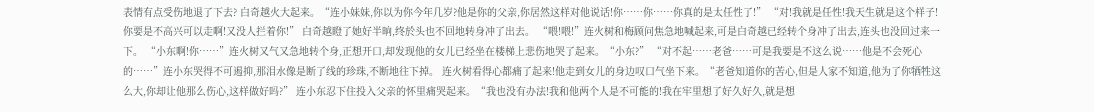表情有点受伤地退了下去? 白奇越火大起来。“连小妹妹,你以为你今年几岁?他是你的父亲,你居然这样对他说话!你……你……你真的是太任性了!” “对!我就是任性!我天生就是这个样子!你要是不高兴可以走啊!又没人拦着你!” 白奇越瞪了她好半晌,终於头也不回地转身冲了出去。 “喂!喂!”连火树和梅顾问焦急地喊起来,可是白奇越已经转个身冲了出去,连头也没回过来一下。 “小东啊!你……”连火树又气又急地转个身,正想开口,却发现他的女儿已经坐在楼梯上悲伤地哭了起来。“小东?” “对不起……老爸……可是我要是不这么说……他是不会死心的……”连小东哭得不可遏抑,那泪水像是断了线的珍珠,不断地往下掉。 连火树看得心都痛了起来!他走到女儿的身边叹口气坐下来。“老爸知道你的苦心,但是人家不知道,他为了你牺牲这么大,你却让他那么伤心,这样做好吗?” 连小东忍下住投入父亲的怀里痛哭起来。“我也没有办法!我和他两个人是不可能的!我在牢里想了好久好久,就是想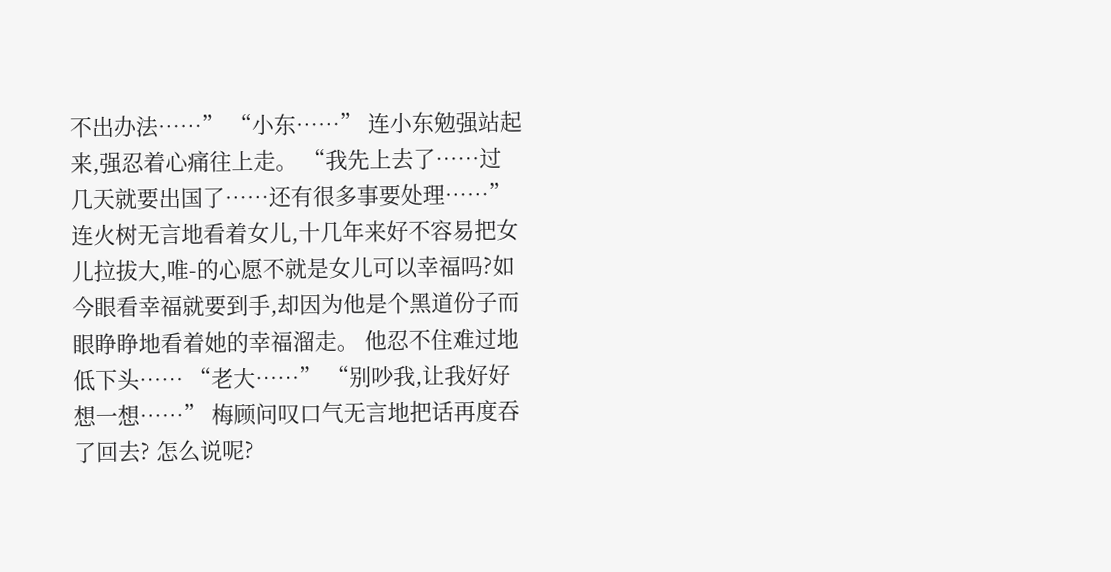不出办法……” “小东……” 连小东勉强站起来,强忍着心痛往上走。 “我先上去了……过几天就要出国了……还有很多事要处理……” 连火树无言地看着女儿,十几年来好不容易把女儿拉拔大,唯-的心愿不就是女儿可以幸福吗?如今眼看幸福就要到手,却因为他是个黑道份子而眼睁睁地看着她的幸福溜走。 他忍不住难过地低下头…… “老大……” “别吵我,让我好好想一想……” 梅顾问叹口气无言地把话再度吞了回去? 怎么说呢?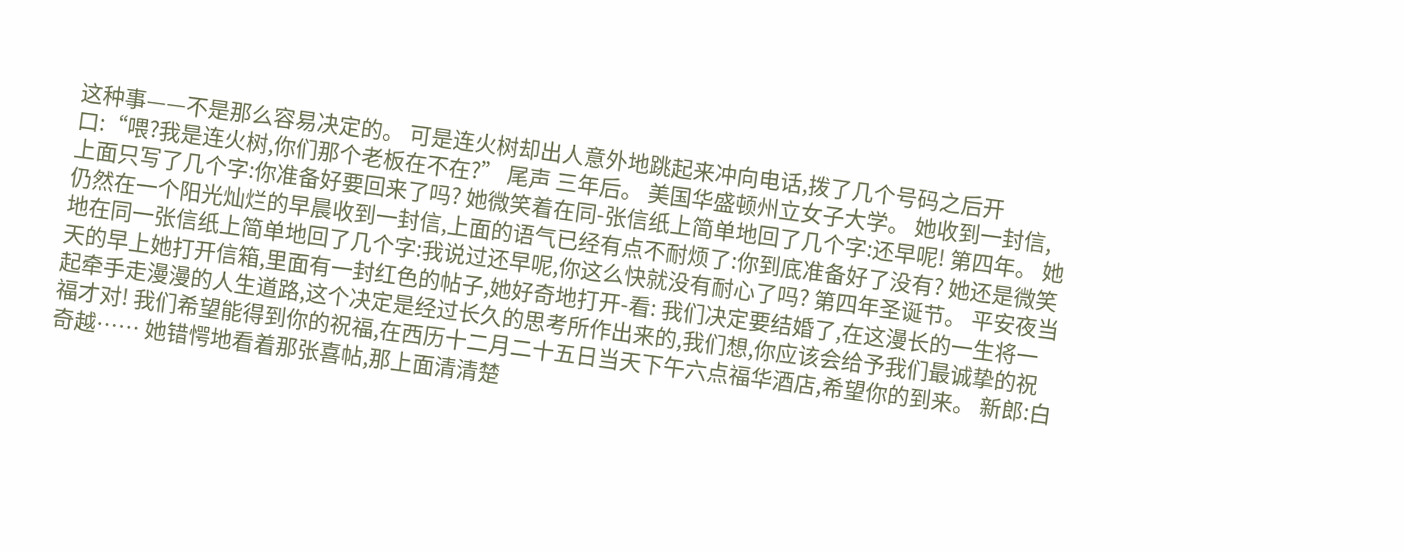这种事——不是那么容易决定的。 可是连火树却出人意外地跳起来冲向电话,拨了几个号码之后开口:“喂?我是连火树,你们那个老板在不在?” 尾声 三年后。 美国华盛顿州立女子大学。 她收到一封信,上面只写了几个字:你准备好要回来了吗? 她微笑着在同-张信纸上简单地回了几个字:还早呢! 第四年。 她仍然在一个阳光灿烂的早晨收到一封信,上面的语气已经有点不耐烦了:你到底准备好了没有? 她还是微笑地在同一张信纸上简单地回了几个字:我说过还早呢,你这么快就没有耐心了吗? 第四年圣诞节。 平安夜当天的早上她打开信箱,里面有一封红色的帖子,她好奇地打开-看: 我们决定要结婚了,在这漫长的一生将一起牵手走漫漫的人生道路,这个决定是经过长久的思考所作出来的,我们想,你应该会给予我们最诚挚的祝福才对! 我们希望能得到你的祝福,在西历十二月二十五日当天下午六点福华酒店,希望你的到来。 新郎:白奇越…… 她错愕地看着那张喜帖,那上面清清楚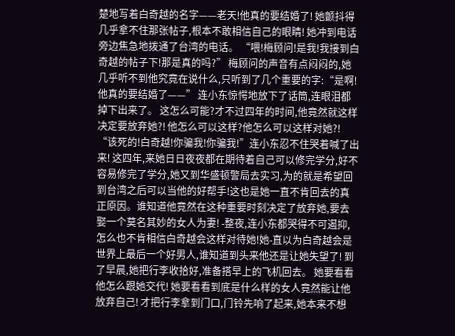楚地写着白奇越的名字——老天!他真的要结婚了! 她颤抖得几乎拿不住那张帖子,根本不敢相信自己的眼睛! 她冲到电话旁边焦急地拨通了台湾的电话。 “喂!梅顾问!是我!我接到白奇越的帖子下!那是真的吗?” 梅顾问的声音有点闷闷的,她几乎听不到他究竟在说什么,只听到了几个重要的字:“是啊!他真的要结婚了——” 连小东惊愕地放下了话筒,连眼泪都掉下出来了。 这怎么可能?才不过四年的时间,他竟然就这样决定要放弃她?! 他怎么可以这样?他怎么可以这样对她?! “该死的!白奇越!你骗我!你骗我!”连小东忍不住哭着喊了出来! 这四年,来她日日夜夜都在期待着自己可以修完学分,好不容易修完了学分,她又到华盛顿警局去实习,为的就是希望回到台湾之后可以当他的好帮手!这也是她一直不肯回去的真正原因。谁知道他竟然在这种重要时刻决定了放弃她,要去娶一个莫名其妙的女人为妻! -整夜,连小东都哭得不可遏抑,怎么也不肯相信白奇越会这样对待她!她-直以为白奇越会是世界上最后一个好男人,谁知道到头来他还是让她失望了! 到了早晨,她把行李收拾好,准备搭早上的飞机回去。 她要看看他怎么跟她交代! 她要看看到底是什么样的女人竟然能让他放弃自己! 才把行李拿到门口,门铃先响了起来,她本来不想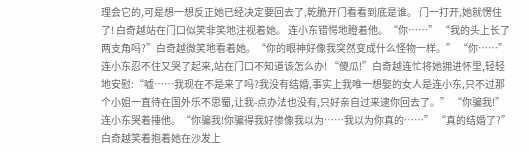理会它的,可是想一想反正她已经决定要回去了,乾脆开门看看到底是谁。 门一打开,她就愣住了! 白奇越站在门口似笑非笑地注视着她。 连小东错愕地瞪着他。“你……” “我的头上长了两支角吗?”白奇越微笑地看着她。“你的眼神好像我突然变成什么怪物一样。” “你……”连小东忍不住又哭了起来,站在门口不知道该怎么办! “傻瓜!”白奇越连忙将她拥进怀里,轻轻地安慰:“嘘……我现在不是来了吗?我没有结婚,事实上我唯一想娶的女人是连小东,只不过那个小姐一直待在国外乐不思蜀,让我-点办法也没有,只好亲自过来逮你回去了。” “你骗我!”连小东哭着捶他。“你骗我!你骗得我好惨像我以为……我以为你真的……” “真的结婚了?”白奇越笑着抱着她在沙发上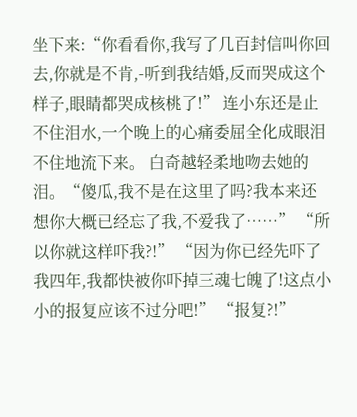坐下来:“你看看你,我写了几百封信叫你回去,你就是不肯,-听到我结婚,反而哭成这个样子,眼睛都哭成核桃了!” 连小东还是止不住泪水,一个晚上的心痛委屈全化成眼泪不住地流下来。 白奇越轻柔地吻去她的泪。“傻瓜,我不是在这里了吗?我本来还想你大概已经忘了我,不爱我了……” “所以你就这样吓我?!” “因为你已经先吓了我四年,我都快被你吓掉三魂七魄了!这点小小的报复应该不过分吧!” “报复?!”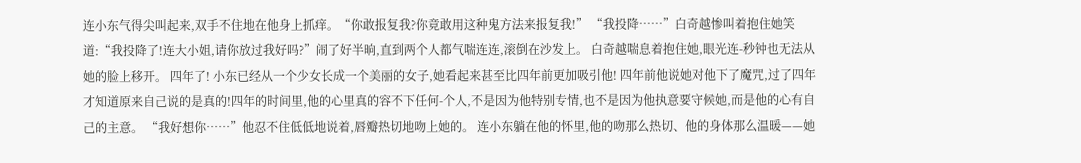连小东气得尖叫起来,双手不住地在他身上抓痒。“你敢报复我?你竟敢用这种鬼方法来报复我!” “我投降……”白奇越惨叫着抱住她笑道:“我投降了!连大小姐,请你放过我好吗?”闹了好半晌,直到两个人都气喘连连,滚倒在沙发上。 白奇越喘息着抱住她,眼光连-秒钟也无法从她的脸上移开。 四年了! 小东已经从一个少女长成一个美丽的女子,她看起来甚至比四年前更加吸引他! 四年前他说她对他下了魔咒,过了四年才知道原来自己说的是真的!四年的时间里,他的心里真的容不下任何-个人,不是因为他特别专情,也不是因为他执意要守候她,而是他的心有自己的主意。 “我好想你……”他忍不住低低地说着,唇瓣热切地吻上她的。 连小东躺在他的怀里,他的吻那么热切、他的身体那么温暖——她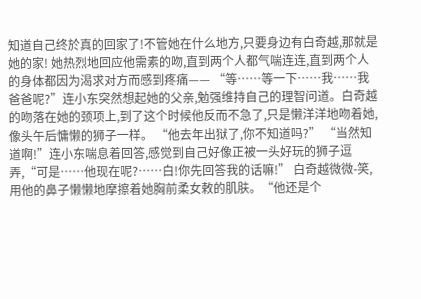知道自己终於真的回家了!不管她在什么地方,只要身边有白奇越,那就是她的家! 她热烈地回应他需素的吻,直到两个人都气喘连连,直到两个人的身体都因为渴求对方而感到疼痛—— “等……等一下……我……我爸爸呢?”连小东突然想起她的父亲,勉强维持自己的理智问道。白奇越的吻落在她的颈项上,到了这个时候他反而不急了,只是懒洋洋地吻着她,像头午后慵懒的狮子一样。 “他去年出狱了,你不知道吗?” “当然知道啊!”连小东喘息着回答,感觉到自己好像正被一头好玩的狮子逗弄,“可是……他现在呢?……白!你先回答我的话嘛!” 白奇越微微-笑,用他的鼻子懒懒地摩擦着她胸前柔女敕的肌肤。“他还是个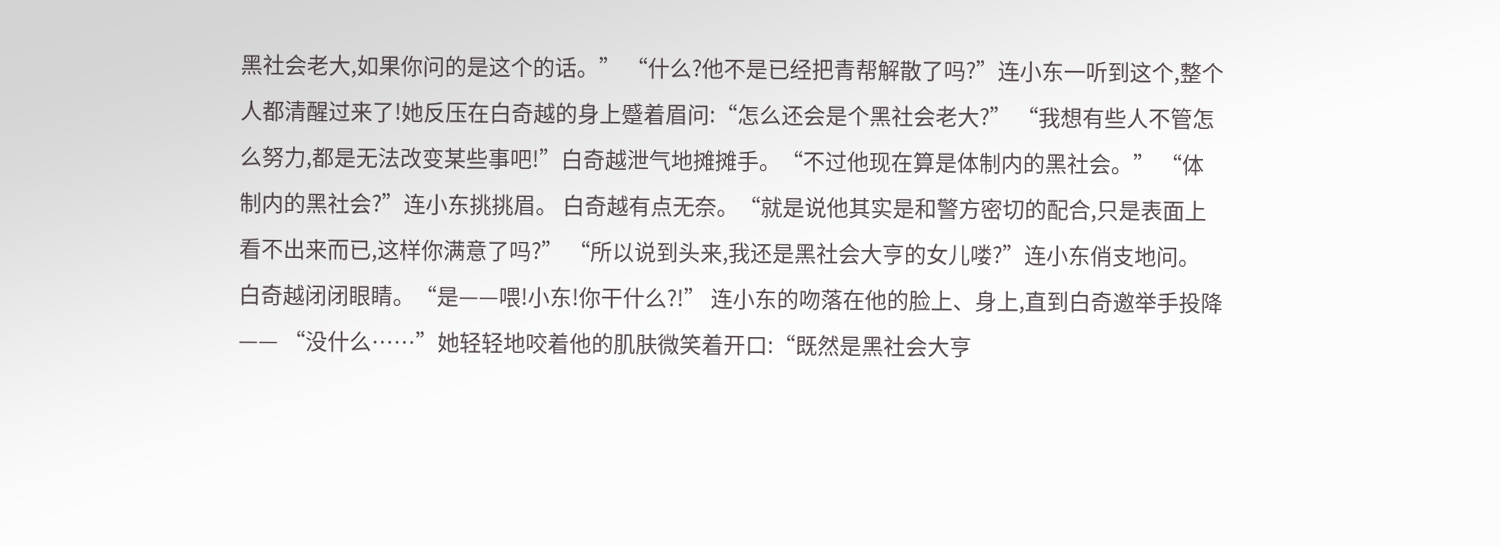黑社会老大,如果你问的是这个的话。” “什么?他不是已经把青帮解散了吗?”连小东一听到这个,整个人都清醒过来了!她反压在白奇越的身上蹙着眉问:“怎么还会是个黑社会老大?” “我想有些人不管怎么努力,都是无法改变某些事吧!”白奇越泄气地摊摊手。“不过他现在算是体制内的黑社会。” “体制内的黑社会?”连小东挑挑眉。 白奇越有点无奈。“就是说他其实是和警方密切的配合,只是表面上看不出来而已,这样你满意了吗?” “所以说到头来,我还是黑社会大亨的女儿喽?”连小东俏支地问。 白奇越闭闭眼睛。“是——喂!小东!你干什么?!” 连小东的吻落在他的脸上、身上,直到白奇邀举手投降—— “没什么……”她轻轻地咬着他的肌肤微笑着开口:“既然是黑社会大亨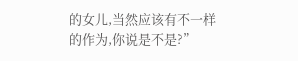的女儿,当然应该有不一样的作为,你说是不是?”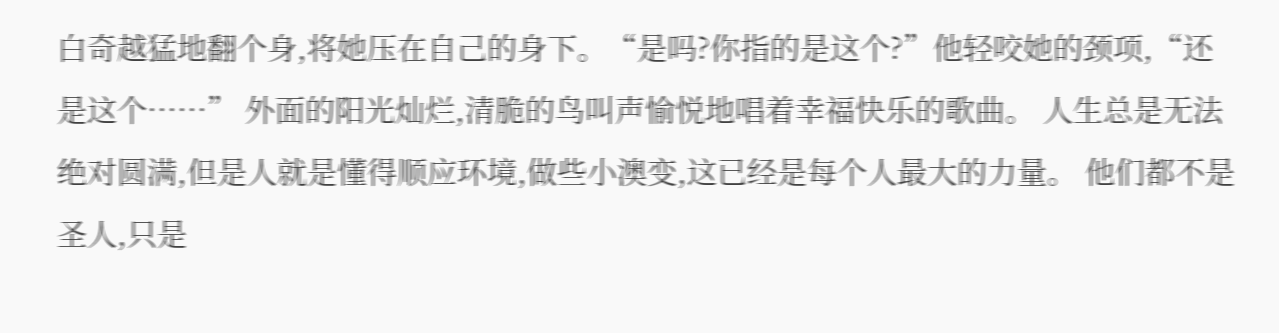白奇越猛地翻个身,将她压在自己的身下。“是吗?你指的是这个?”他轻咬她的颈项,“还是这个……” 外面的阳光灿烂,清脆的鸟叫声愉悦地唱着幸福快乐的歌曲。 人生总是无法绝对圆满,但是人就是懂得顺应环境,做些小澳变,这已经是每个人最大的力量。 他们都不是圣人,只是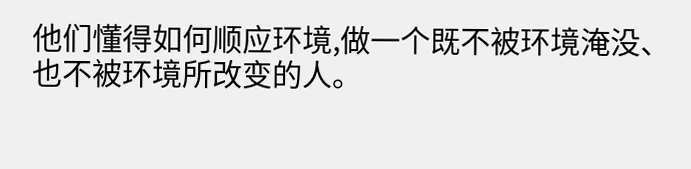他们懂得如何顺应环境,做一个既不被环境淹没、也不被环境所改变的人。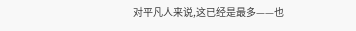对平凡人来说,这已经是最多——也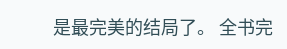是最完美的结局了。 全书完